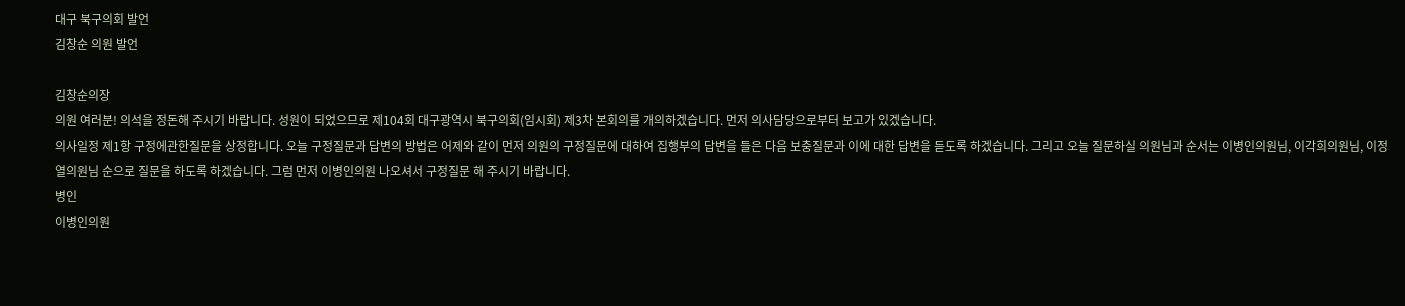대구 북구의회 발언
김창순 의원 발언

김창순의장
의원 여러분! 의석을 정돈해 주시기 바랍니다. 성원이 되었으므로 제104회 대구광역시 북구의회(임시회) 제3차 본회의를 개의하겠습니다. 먼저 의사담당으로부터 보고가 있겠습니다.
의사일정 제1항 구정에관한질문을 상정합니다. 오늘 구정질문과 답변의 방법은 어제와 같이 먼저 의원의 구정질문에 대하여 집행부의 답변을 들은 다음 보충질문과 이에 대한 답변을 듣도록 하겠습니다. 그리고 오늘 질문하실 의원님과 순서는 이병인의원님, 이각희의원님, 이정열의원님 순으로 질문을 하도록 하겠습니다. 그럼 먼저 이병인의원 나오셔서 구정질문 해 주시기 바랍니다.
병인
이병인의원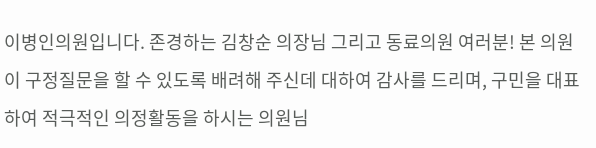이병인의원입니다. 존경하는 김창순 의장님 그리고 동료의원 여러분! 본 의원이 구정질문을 할 수 있도록 배려해 주신데 대하여 감사를 드리며, 구민을 대표하여 적극적인 의정활동을 하시는 의원님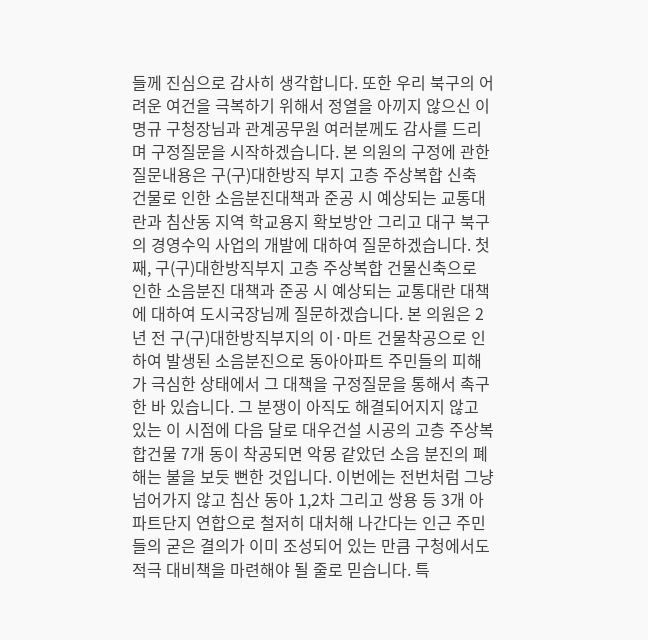들께 진심으로 감사히 생각합니다. 또한 우리 북구의 어려운 여건을 극복하기 위해서 정열을 아끼지 않으신 이명규 구청장님과 관계공무원 여러분께도 감사를 드리며 구정질문을 시작하겠습니다. 본 의원의 구정에 관한 질문내용은 구(구)대한방직 부지 고층 주상복합 신축 건물로 인한 소음분진대책과 준공 시 예상되는 교통대란과 침산동 지역 학교용지 확보방안 그리고 대구 북구의 경영수익 사업의 개발에 대하여 질문하겠습니다. 첫째, 구(구)대한방직부지 고층 주상복합 건물신축으로 인한 소음분진 대책과 준공 시 예상되는 교통대란 대책에 대하여 도시국장님께 질문하겠습니다. 본 의원은 2년 전 구(구)대한방직부지의 이·마트 건물착공으로 인하여 발생된 소음분진으로 동아아파트 주민들의 피해가 극심한 상태에서 그 대책을 구정질문을 통해서 촉구한 바 있습니다. 그 분쟁이 아직도 해결되어지지 않고 있는 이 시점에 다음 달로 대우건설 시공의 고층 주상복합건물 7개 동이 착공되면 악몽 같았던 소음 분진의 폐해는 불을 보듯 뻔한 것입니다. 이번에는 전번처럼 그냥 넘어가지 않고 침산 동아 1,2차 그리고 쌍용 등 3개 아파트단지 연합으로 철저히 대처해 나간다는 인근 주민들의 굳은 결의가 이미 조성되어 있는 만큼 구청에서도 적극 대비책을 마련해야 될 줄로 믿습니다. 특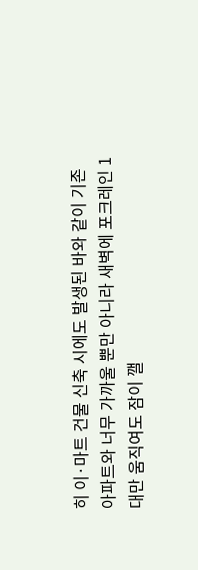히 이·마트 건물 신축 시에도 발생된 바와 같이 기존 아파트와 너무 가까울 뿐만 아니라 새벽에 포크레인 1대만 움직여도 잠이 깰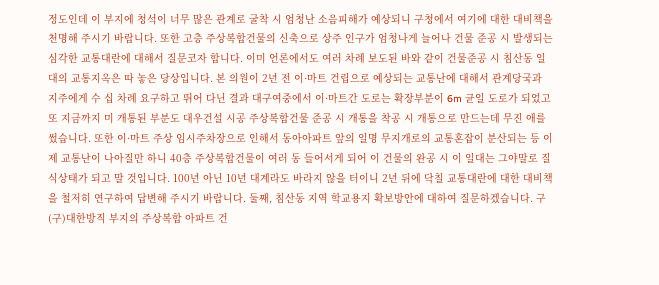정도인데 이 부지에 청석이 너무 많은 관계로 굴착 시 엄청난 소음피해가 예상되니 구청에서 여기에 대한 대비책을 천명해 주시기 바랍니다. 또한 고층 주상복합건물의 신축으로 상주 인구가 엄청나게 늘어나 건물 준공 시 발생되는 심각한 교통대란에 대해서 질문코자 합니다. 이미 언론에서도 여러 차례 보도된 바와 같이 건물준공 시 침산동 일대의 교통지옥은 따 놓은 당상입니다. 본 의원이 2년 전 이·마트 건립으로 예상되는 교통난에 대해서 관계당국과 지주에게 수 십 차례 요구하고 뛰어 다닌 결과 대구여중에서 이·마트간 도로는 확장부분이 6m 균일 도로가 되었고 또 지금까지 미 개통된 부분도 대우건설 시공 주상복합건물 준공 시 개통을 착공 시 개통으로 만드는데 무진 애를 썼습니다. 또한 이·마트 주상 임시주차장으로 인해서 동아아파트 앞의 일명 무지개로의 교통혼잡이 분산되는 등 이제 교통난이 나아질만 하니 40층 주상복합건물이 여러 동 들어서게 되어 이 건물의 완공 시 이 일대는 그야말로 질식상태가 되고 말 것입니다. 100년 아닌 10년 대계라도 바라지 않을 터이니 2년 뒤에 닥칠 교통대란에 대한 대비책을 철저히 연구하여 답변해 주시기 바랍니다. 둘째, 침산동 지역 학교용지 확보방안에 대하여 질문하겠습니다. 구(구)대한방직 부지의 주상복합 아파트 건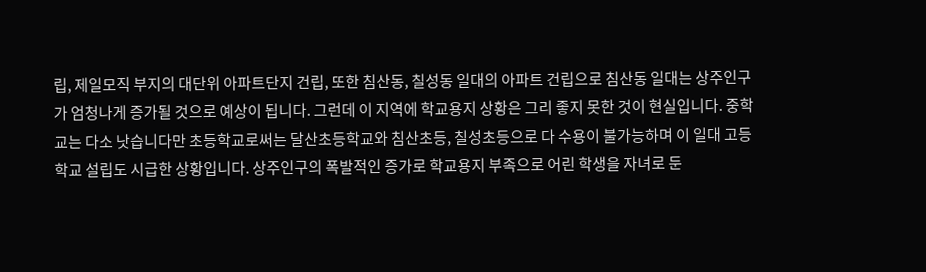립, 제일모직 부지의 대단위 아파트단지 건립, 또한 침산동, 칠성동 일대의 아파트 건립으로 침산동 일대는 상주인구가 엄청나게 증가될 것으로 예상이 됩니다. 그런데 이 지역에 학교용지 상황은 그리 좋지 못한 것이 현실입니다. 중학교는 다소 낫습니다만 초등학교로써는 달산초등학교와 침산초등, 칠성초등으로 다 수용이 불가능하며 이 일대 고등학교 설립도 시급한 상황입니다. 상주인구의 폭발적인 증가로 학교용지 부족으로 어린 학생을 자녀로 둔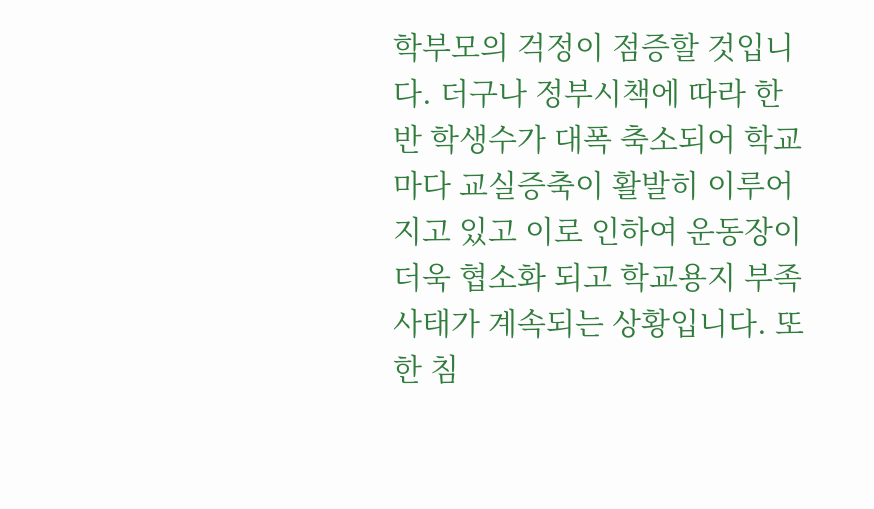학부모의 걱정이 점증할 것입니다. 더구나 정부시책에 따라 한 반 학생수가 대폭 축소되어 학교마다 교실증축이 활발히 이루어지고 있고 이로 인하여 운동장이 더욱 협소화 되고 학교용지 부족사태가 계속되는 상황입니다. 또한 침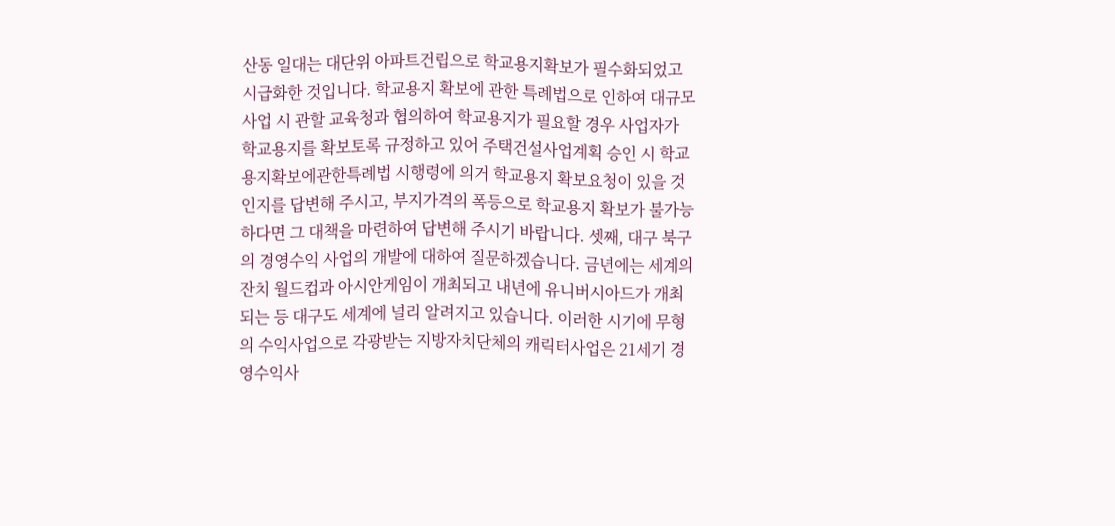산동 일대는 대단위 아파트건립으로 학교용지확보가 필수화되었고 시급화한 것입니다. 학교용지 확보에 관한 특례법으로 인하여 대규모 사업 시 관할 교육청과 협의하여 학교용지가 필요할 경우 사업자가 학교용지를 확보토록 규정하고 있어 주택건설사업계획 승인 시 학교용지확보에관한특례법 시행령에 의거 학교용지 확보요청이 있을 것인지를 답변해 주시고, 부지가격의 폭등으로 학교용지 확보가 불가능하다면 그 대책을 마련하여 답변해 주시기 바랍니다. 셋째, 대구 북구의 경영수익 사업의 개발에 대하여 질문하겠습니다. 금년에는 세계의 잔치 월드컵과 아시안게임이 개최되고 내년에 유니버시아드가 개최되는 등 대구도 세계에 널리 알려지고 있습니다. 이러한 시기에 무형의 수익사업으로 각광받는 지방자치단체의 캐릭터사업은 21세기 경영수익사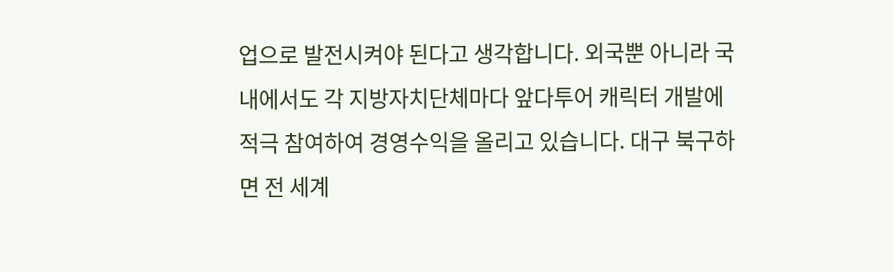업으로 발전시켜야 된다고 생각합니다. 외국뿐 아니라 국내에서도 각 지방자치단체마다 앞다투어 캐릭터 개발에 적극 참여하여 경영수익을 올리고 있습니다. 대구 북구하면 전 세계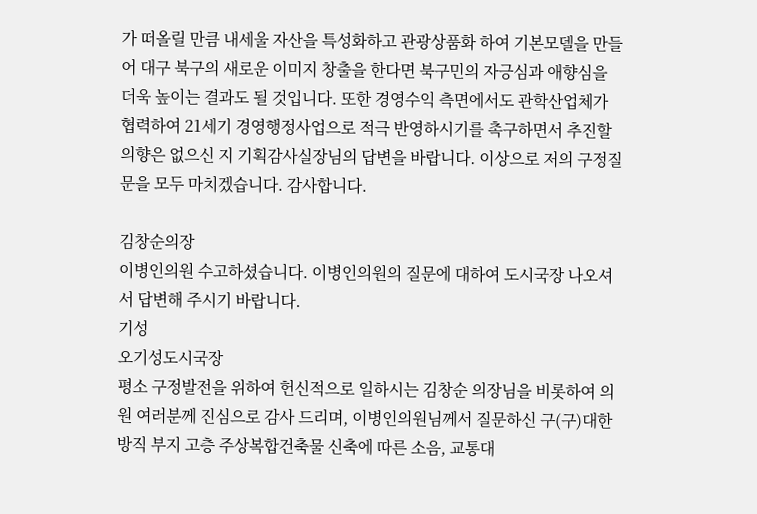가 떠올릴 만큼 내세울 자산을 특성화하고 관광상품화 하여 기본모델을 만들어 대구 북구의 새로운 이미지 창출을 한다면 북구민의 자긍심과 애향심을 더욱 높이는 결과도 될 것입니다. 또한 경영수익 측면에서도 관학산업체가 협력하여 21세기 경영행정사업으로 적극 반영하시기를 촉구하면서 추진할 의향은 없으신 지 기획감사실장님의 답변을 바랍니다. 이상으로 저의 구정질문을 모두 마치겠습니다. 감사합니다.

김창순의장
이병인의원 수고하셨습니다. 이병인의원의 질문에 대하여 도시국장 나오셔서 답변해 주시기 바랍니다.
기성
오기성도시국장
평소 구정발전을 위하여 헌신적으로 일하시는 김창순 의장님을 비롯하여 의원 여러분께 진심으로 감사 드리며, 이병인의원님께서 질문하신 구(구)대한방직 부지 고층 주상복합건축물 신축에 따른 소음, 교통대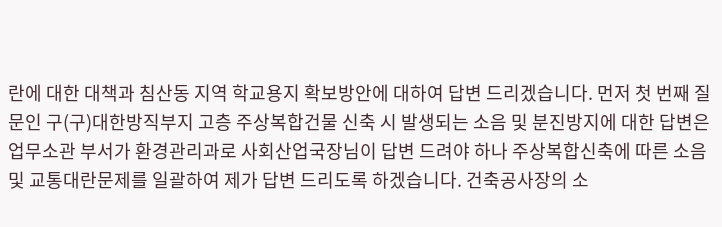란에 대한 대책과 침산동 지역 학교용지 확보방안에 대하여 답변 드리겠습니다. 먼저 첫 번째 질문인 구(구)대한방직부지 고층 주상복합건물 신축 시 발생되는 소음 및 분진방지에 대한 답변은 업무소관 부서가 환경관리과로 사회산업국장님이 답변 드려야 하나 주상복합신축에 따른 소음 및 교통대란문제를 일괄하여 제가 답변 드리도록 하겠습니다. 건축공사장의 소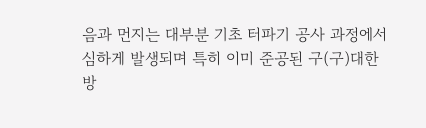음과 먼지는 대부분 기초 터파기 공사 과정에서 심하게 발생되며 특히 이미 준공된 구(구)대한방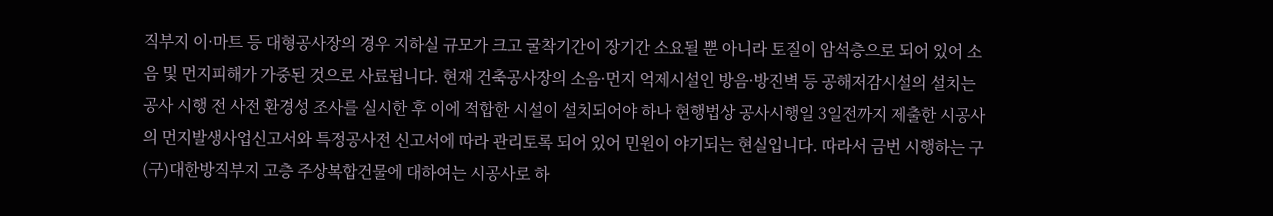직부지 이·마트 등 대형공사장의 경우 지하실 규모가 크고 굴착기간이 장기간 소요될 뿐 아니라 토질이 암석층으로 되어 있어 소음 및 먼지피해가 가중된 것으로 사료됩니다. 현재 건축공사장의 소음·먼지 억제시설인 방음·방진벽 등 공해저감시설의 설치는 공사 시행 전 사전 환경성 조사를 실시한 후 이에 적합한 시설이 설치되어야 하나 현행법상 공사시행일 3일전까지 제출한 시공사의 먼지발생사업신고서와 특정공사전 신고서에 따라 관리토록 되어 있어 민원이 야기되는 현실입니다. 따라서 금번 시행하는 구(구)대한방직부지 고층 주상복합건물에 대하여는 시공사로 하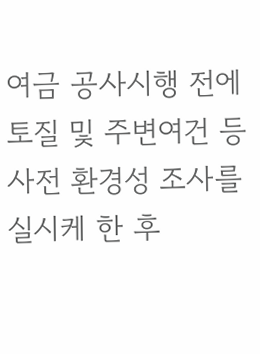여금 공사시행 전에 토질 및 주변여건 등 사전 환경성 조사를 실시케 한 후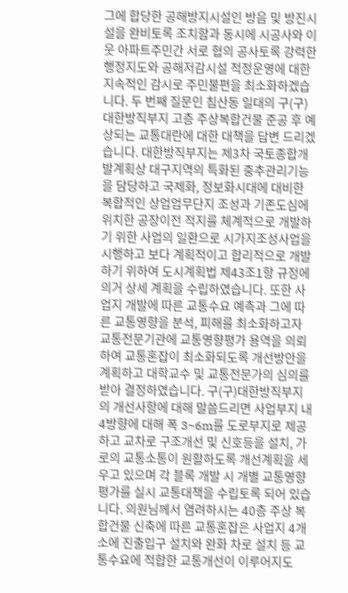그에 합당한 공해방지시설인 방음 및 방진시설을 완비토록 조치함과 동시에 시공사와 이웃 아파트주민간 서로 협의 공사토록 강력한 행정지도와 공해저감시설 적정운영에 대한 지속적인 감시로 주민불편을 최소화하겠습니다. 두 번째 질문인 침산동 일대의 구(구)대한방직부지 고층 주상복합건물 준공 후 예상되는 교통대란에 대한 대책을 답변 드리겠습니다. 대한방직부지는 제3차 국토종합개발계획상 대구지역의 특화된 중추관리기능을 담당하고 국제화, 정보화시대에 대비한 복합적인 상업업무단지 조성과 기존도심에 위치한 공장이전 적지를 체계적으로 개발하기 위한 사업의 일환으로 시가지조성사업을 시행하고 보다 계획적이고 합리적으로 개발하기 위하여 도시계획법 제43조1항 규정에 의거 상세 계획을 수립하였습니다. 또한 사업지 개발에 따른 교통수요 예측과 그에 따른 교통영향을 분석, 피해를 최소화하고자 교통전문기관에 교통영향평가 용역을 의뢰하여 교통혼잡이 최소화되도록 개선방안을 계획하고 대학교수 및 교통전문가의 심의를 받아 결정하였습니다. 구(구)대한방직부지의 개선사항에 대해 말씀드리면 사업부지 내 4방향에 대해 폭 3~6m를 도로부지로 제공하고 교차로 구조개선 및 신호등을 설치, 가로의 교통소통이 원활하도록 개선계획을 세우고 있으며 각 블록 개발 시 개별 교통영향평가를 실시 교통대책을 수립토록 되어 있습니다. 의원님께서 염려하시는 40층 주상 복합건물 신축에 따른 교통혼잡은 사업지 4개소에 진출입구 설치와 완화 차로 설치 등 교통수요에 적합한 교통개선이 이루어지도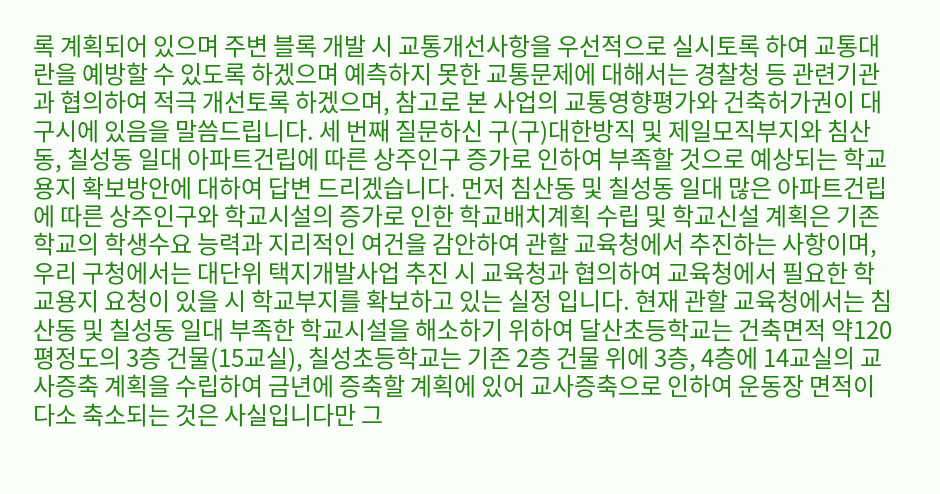록 계획되어 있으며 주변 블록 개발 시 교통개선사항을 우선적으로 실시토록 하여 교통대란을 예방할 수 있도록 하겠으며 예측하지 못한 교통문제에 대해서는 경찰청 등 관련기관과 협의하여 적극 개선토록 하겠으며, 참고로 본 사업의 교통영향평가와 건축허가권이 대구시에 있음을 말씀드립니다. 세 번째 질문하신 구(구)대한방직 및 제일모직부지와 침산동, 칠성동 일대 아파트건립에 따른 상주인구 증가로 인하여 부족할 것으로 예상되는 학교용지 확보방안에 대하여 답변 드리겠습니다. 먼저 침산동 및 칠성동 일대 많은 아파트건립에 따른 상주인구와 학교시설의 증가로 인한 학교배치계획 수립 및 학교신설 계획은 기존 학교의 학생수요 능력과 지리적인 여건을 감안하여 관할 교육청에서 추진하는 사항이며, 우리 구청에서는 대단위 택지개발사업 추진 시 교육청과 협의하여 교육청에서 필요한 학교용지 요청이 있을 시 학교부지를 확보하고 있는 실정 입니다. 현재 관할 교육청에서는 침산동 및 칠성동 일대 부족한 학교시설을 해소하기 위하여 달산초등학교는 건축면적 약120평정도의 3층 건물(15교실), 칠성초등학교는 기존 2층 건물 위에 3층, 4층에 14교실의 교사증축 계획을 수립하여 금년에 증축할 계획에 있어 교사증축으로 인하여 운동장 면적이 다소 축소되는 것은 사실입니다만 그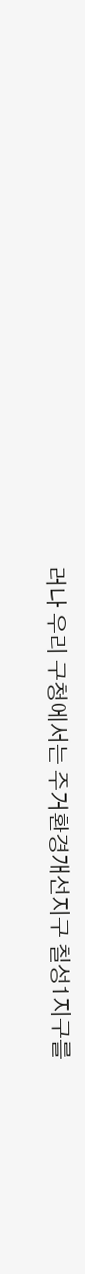러나 우리 구청에서는 주거환경개선지구 칠성1지구를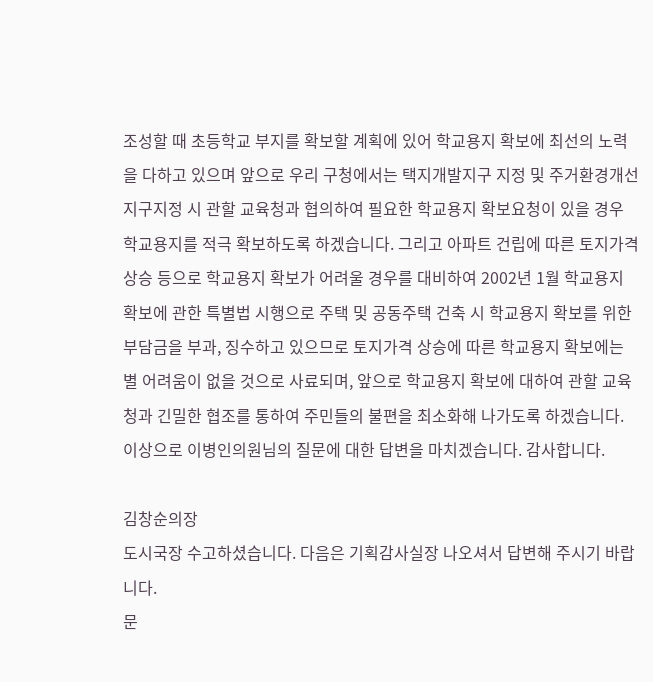조성할 때 초등학교 부지를 확보할 계획에 있어 학교용지 확보에 최선의 노력을 다하고 있으며 앞으로 우리 구청에서는 택지개발지구 지정 및 주거환경개선지구지정 시 관할 교육청과 협의하여 필요한 학교용지 확보요청이 있을 경우 학교용지를 적극 확보하도록 하겠습니다. 그리고 아파트 건립에 따른 토지가격 상승 등으로 학교용지 확보가 어려울 경우를 대비하여 2002년 1월 학교용지 확보에 관한 특별법 시행으로 주택 및 공동주택 건축 시 학교용지 확보를 위한 부담금을 부과, 징수하고 있으므로 토지가격 상승에 따른 학교용지 확보에는 별 어려움이 없을 것으로 사료되며, 앞으로 학교용지 확보에 대하여 관할 교육청과 긴밀한 협조를 통하여 주민들의 불편을 최소화해 나가도록 하겠습니다. 이상으로 이병인의원님의 질문에 대한 답변을 마치겠습니다. 감사합니다.

김창순의장
도시국장 수고하셨습니다. 다음은 기획감사실장 나오셔서 답변해 주시기 바랍니다.
문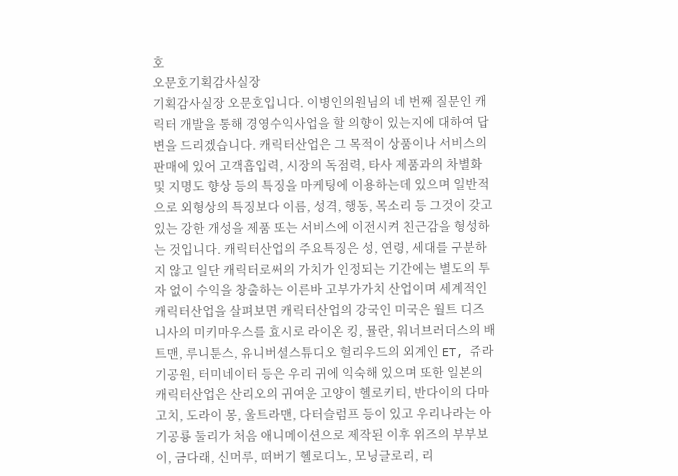호
오문호기획감사실장
기획감사실장 오문호입니다. 이병인의원님의 네 번째 질문인 캐릭터 개발을 통해 경영수익사업을 할 의향이 있는지에 대하여 답변을 드리겠습니다. 캐릭터산업은 그 목적이 상품이나 서비스의 판매에 있어 고객흡입력, 시장의 독점력, 타사 제품과의 차별화 및 지명도 향상 등의 특징을 마케팅에 이용하는데 있으며 일반적으로 외형상의 특징보다 이름, 성격, 행동, 목소리 등 그것이 갖고 있는 강한 개성을 제품 또는 서비스에 이전시켜 친근감을 형성하는 것입니다. 캐릭터산업의 주요특징은 성, 연령, 세대를 구분하지 않고 일단 캐릭터로써의 가치가 인정되는 기간에는 별도의 투자 없이 수익을 창출하는 이른바 고부가가치 산업이며 세계적인 캐릭터산업을 살펴보면 캐릭터산업의 강국인 미국은 월트 디즈니사의 미키마우스를 효시로 라이온 킹, 뮬란, 워너브러더스의 배트맨, 루니툰스, 유니버셜스튜디오 헐리우드의 외계인 ET, 쥬라기공원, 터미네이터 등은 우리 귀에 익숙해 있으며 또한 일본의 캐릭터산업은 산리오의 귀여운 고양이 헬로키티, 반다이의 다마고치, 도라이 몽, 울트라맨, 다터슬럼프 등이 있고 우리나라는 아기공룡 둘리가 처음 애니메이션으로 제작된 이후 위즈의 부부보이, 금다래, 신머루, 떠버기 헬로디노, 모닝글로리, 리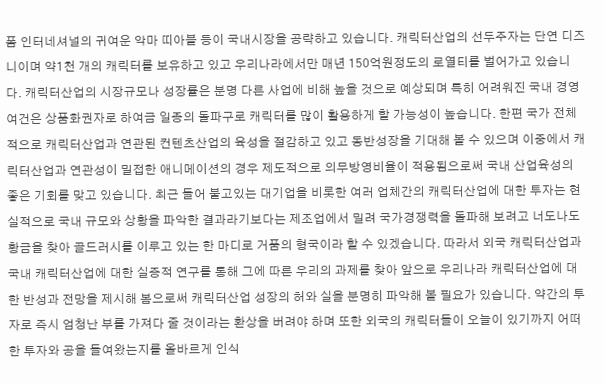폼 인터네셔널의 귀여운 악마 띠아블 등이 국내시장을 공략하고 있습니다. 캐릭터산업의 선두주자는 단연 디즈니이며 약1천 개의 캐릭터를 보유하고 있고 우리나라에서만 매년 150억원정도의 로열티를 벌어가고 있습니다. 캐릭터산업의 시장규모나 성장률은 분명 다른 사업에 비해 높을 것으로 예상되며 특히 어려워진 국내 경영여건은 상품화권자로 하여금 일종의 돌파구로 캐릭터를 많이 활용하게 할 가능성이 높습니다. 한편 국가 전체적으로 캐릭터산업과 연관된 컨텐츠산업의 육성을 절감하고 있고 동반성장을 기대해 볼 수 있으며 이중에서 캐릭터산업과 연관성이 밀접한 애니메이션의 경우 제도적으로 의무방영비율이 적용됨으로써 국내 산업육성의 좋은 기회를 맞고 있습니다. 최근 들어 불고있는 대기업을 비롯한 여러 업체간의 캐릭터산업에 대한 투자는 현실적으로 국내 규모와 상황을 파악한 결과라기보다는 제조업에서 밀려 국가경쟁력을 돌파해 보려고 너도나도 황금을 찾아 골드러시를 이루고 있는 한 마디로 거품의 형국이라 할 수 있겠습니다. 따라서 외국 캐릭터산업과 국내 캐릭터산업에 대한 실증적 연구를 통해 그에 따른 우리의 과제를 찾아 앞으로 우리나라 캐릭터산업에 대한 반성과 전망을 제시해 봄으로써 캐릭터산업 성장의 허와 실을 분명히 파악해 볼 필요가 있습니다. 약간의 투자로 즉시 엄청난 부를 가져다 줄 것이라는 환상을 버려야 하며 또한 외국의 캐릭터들이 오늘이 있기까지 어떠한 투자와 공을 들여왔는지를 올바르게 인식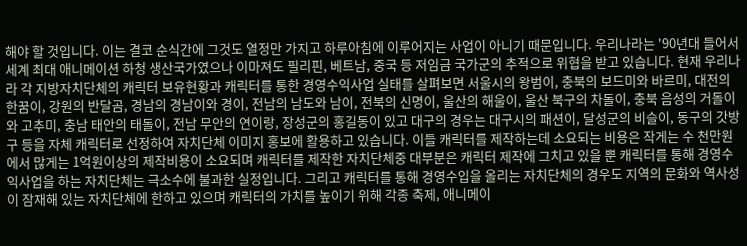해야 할 것입니다. 이는 결코 순식간에 그것도 열정만 가지고 하루아침에 이루어지는 사업이 아니기 때문입니다. 우리나라는 '90년대 들어서 세계 최대 애니메이션 하청 생산국가였으나 이마져도 필리핀, 베트남, 중국 등 저임금 국가군의 추적으로 위협을 받고 있습니다. 현재 우리나라 각 지방자치단체의 캐릭터 보유현황과 캐릭터를 통한 경영수익사업 실태를 살펴보면 서울시의 왕범이, 충북의 보드미와 바르미, 대전의 한꿈이, 강원의 반달곰, 경남의 경남이와 경이, 전남의 남도와 남이, 전북의 신명이, 울산의 해울이, 울산 북구의 차돌이, 충북 음성의 거돌이와 고추미, 충남 태안의 태돌이, 전남 무안의 연이랑, 장성군의 홍길동이 있고 대구의 경우는 대구시의 패션이, 달성군의 비슬이, 동구의 갓방구 등을 자체 캐릭터로 선정하여 자치단체 이미지 홍보에 활용하고 있습니다. 이들 캐릭터를 제작하는데 소요되는 비용은 작게는 수 천만원에서 많게는 1억원이상의 제작비용이 소요되며 캐릭터를 제작한 자치단체중 대부분은 캐릭터 제작에 그치고 있을 뿐 캐릭터를 통해 경영수익사업을 하는 자치단체는 극소수에 불과한 실정입니다. 그리고 캐릭터를 통해 경영수입을 올리는 자치단체의 경우도 지역의 문화와 역사성이 잠재해 있는 자치단체에 한하고 있으며 캐릭터의 가치를 높이기 위해 각종 축제, 애니메이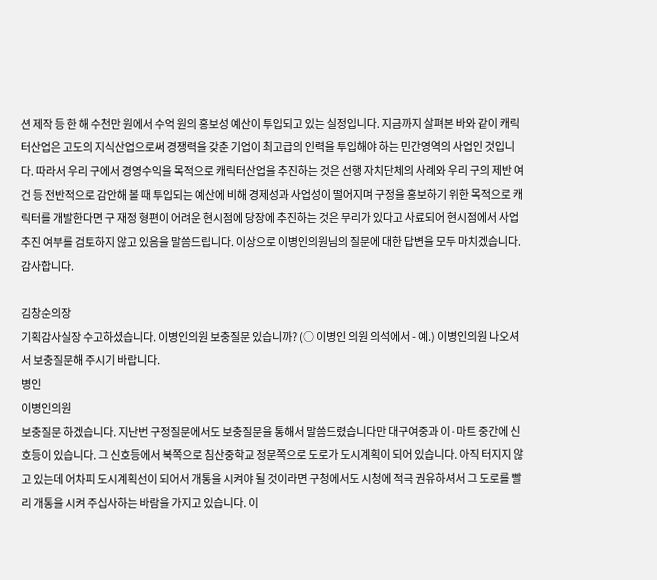션 제작 등 한 해 수천만 원에서 수억 원의 홍보성 예산이 투입되고 있는 실정입니다. 지금까지 살펴본 바와 같이 캐릭터산업은 고도의 지식산업으로써 경쟁력을 갖춘 기업이 최고급의 인력을 투입해야 하는 민간영역의 사업인 것입니다. 따라서 우리 구에서 경영수익을 목적으로 캐릭터산업을 추진하는 것은 선행 자치단체의 사례와 우리 구의 제반 여건 등 전반적으로 감안해 볼 때 투입되는 예산에 비해 경제성과 사업성이 떨어지며 구정을 홍보하기 위한 목적으로 캐릭터를 개발한다면 구 재정 형편이 어려운 현시점에 당장에 추진하는 것은 무리가 있다고 사료되어 현시점에서 사업추진 여부를 검토하지 않고 있음을 말씀드립니다. 이상으로 이병인의원님의 질문에 대한 답변을 모두 마치겠습니다. 감사합니다.

김창순의장
기획감사실장 수고하셨습니다. 이병인의원 보충질문 있습니까? (○ 이병인 의원 의석에서 - 예.) 이병인의원 나오셔서 보충질문해 주시기 바랍니다.
병인
이병인의원
보충질문 하겠습니다. 지난번 구정질문에서도 보충질문을 통해서 말씀드렸습니다만 대구여중과 이·마트 중간에 신호등이 있습니다. 그 신호등에서 북쪽으로 침산중학교 정문쪽으로 도로가 도시계획이 되어 있습니다. 아직 터지지 않고 있는데 어차피 도시계획선이 되어서 개통을 시켜야 될 것이라면 구청에서도 시청에 적극 권유하셔서 그 도로를 빨리 개통을 시켜 주십사하는 바람을 가지고 있습니다. 이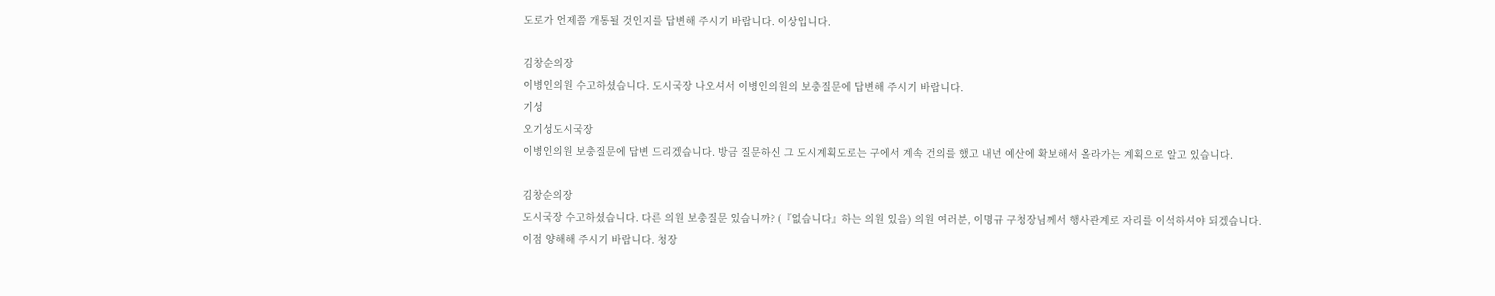도로가 언제쯤 개통될 것인지를 답변해 주시기 바랍니다. 이상입니다.

김창순의장
이병인의원 수고하셨습니다. 도시국장 나오셔서 이병인의원의 보충질문에 답변해 주시기 바랍니다.
기성
오기성도시국장
이병인의원 보충질문에 답변 드리겠습니다. 방금 질문하신 그 도시계획도로는 구에서 계속 건의를 했고 내년 예산에 확보해서 올라가는 계획으로 알고 있습니다.

김창순의장
도시국장 수고하셨습니다. 다른 의원 보충질문 있습니까? (『없습니다』하는 의원 있음) 의원 여러분, 이명규 구청장님께서 행사관계로 자리를 이석하셔야 되겠습니다. 이점 양해해 주시기 바랍니다. 청장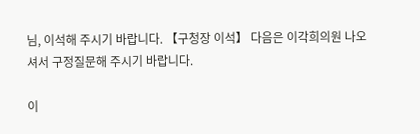님, 이석해 주시기 바랍니다. 【구청장 이석】 다음은 이각희의원 나오셔서 구정질문해 주시기 바랍니다.

이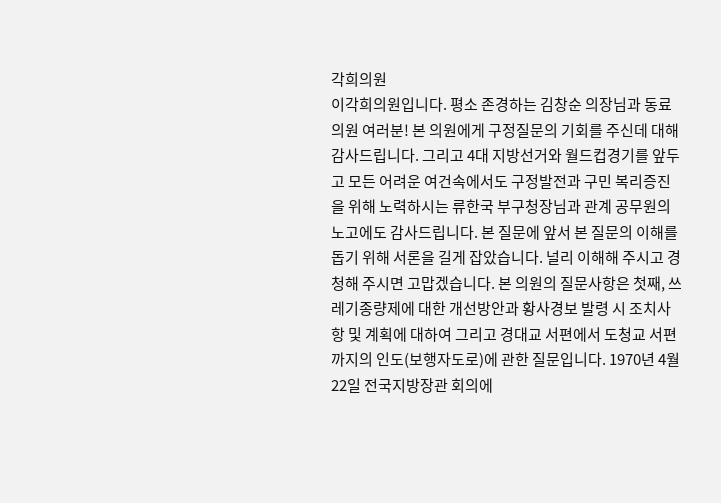각희의원
이각희의원입니다. 평소 존경하는 김창순 의장님과 동료의원 여러분! 본 의원에게 구정질문의 기회를 주신데 대해 감사드립니다. 그리고 4대 지방선거와 월드컵경기를 앞두고 모든 어려운 여건속에서도 구정발전과 구민 복리증진을 위해 노력하시는 류한국 부구청장님과 관계 공무원의 노고에도 감사드립니다. 본 질문에 앞서 본 질문의 이해를 돕기 위해 서론을 길게 잡았습니다. 널리 이해해 주시고 경청해 주시면 고맙겠습니다. 본 의원의 질문사항은 첫째, 쓰레기종량제에 대한 개선방안과 황사경보 발령 시 조치사항 및 계획에 대하여 그리고 경대교 서편에서 도청교 서편까지의 인도(보행자도로)에 관한 질문입니다. 1970년 4월 22일 전국지방장관 회의에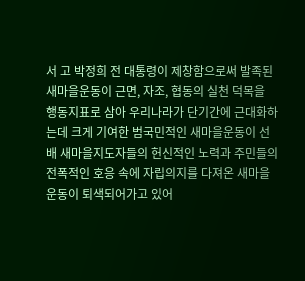서 고 박정희 전 대통령이 제창함으로써 발족된 새마을운동이 근면, 자조, 협동의 실천 덕목을 행동지표로 삼아 우리나라가 단기간에 근대화하는데 크게 기여한 범국민적인 새마을운동이 선배 새마을지도자들의 헌신적인 노력과 주민들의 전폭적인 호응 속에 자립의지를 다져온 새마을운동이 퇴색되어가고 있어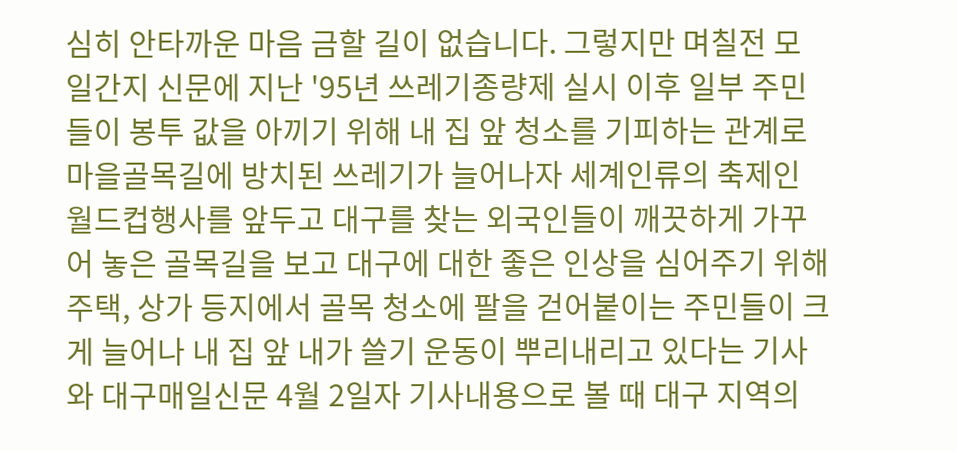심히 안타까운 마음 금할 길이 없습니다. 그렇지만 며칠전 모 일간지 신문에 지난 '95년 쓰레기종량제 실시 이후 일부 주민들이 봉투 값을 아끼기 위해 내 집 앞 청소를 기피하는 관계로 마을골목길에 방치된 쓰레기가 늘어나자 세계인류의 축제인 월드컵행사를 앞두고 대구를 찾는 외국인들이 깨끗하게 가꾸어 놓은 골목길을 보고 대구에 대한 좋은 인상을 심어주기 위해 주택, 상가 등지에서 골목 청소에 팔을 걷어붙이는 주민들이 크게 늘어나 내 집 앞 내가 쓸기 운동이 뿌리내리고 있다는 기사와 대구매일신문 4월 2일자 기사내용으로 볼 때 대구 지역의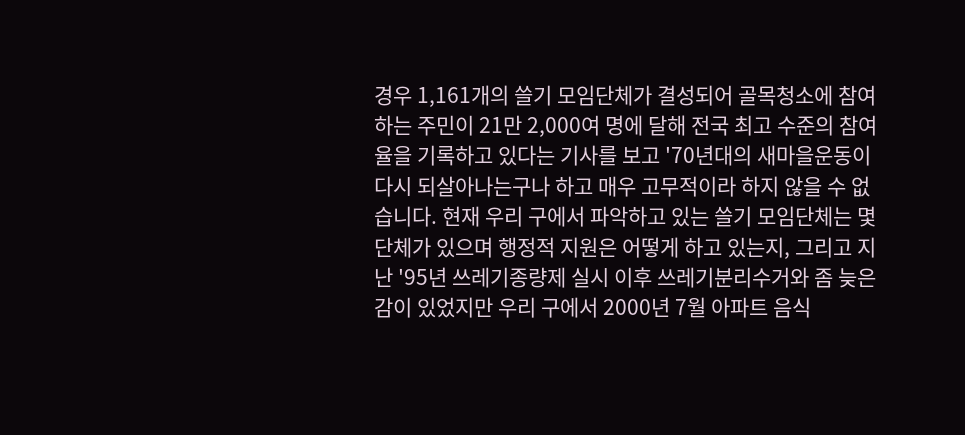경우 1,161개의 쓸기 모임단체가 결성되어 골목청소에 참여하는 주민이 21만 2,000여 명에 달해 전국 최고 수준의 참여율을 기록하고 있다는 기사를 보고 '70년대의 새마을운동이 다시 되살아나는구나 하고 매우 고무적이라 하지 않을 수 없습니다. 현재 우리 구에서 파악하고 있는 쓸기 모임단체는 몇 단체가 있으며 행정적 지원은 어떻게 하고 있는지, 그리고 지난 '95년 쓰레기종량제 실시 이후 쓰레기분리수거와 좀 늦은 감이 있었지만 우리 구에서 2000년 7월 아파트 음식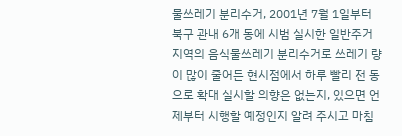물쓰레기 분리수거, 2001년 7월 1일부터 북구 관내 6개 동에 시범 실시한 일반주거지역의 음식물쓰레기 분리수거로 쓰레기 량이 많이 줄어든 현시점에서 하루 빨리 전 동으로 확대 실시할 의향은 없는지, 있으면 언제부터 시행할 예정인지 알려 주시고 마침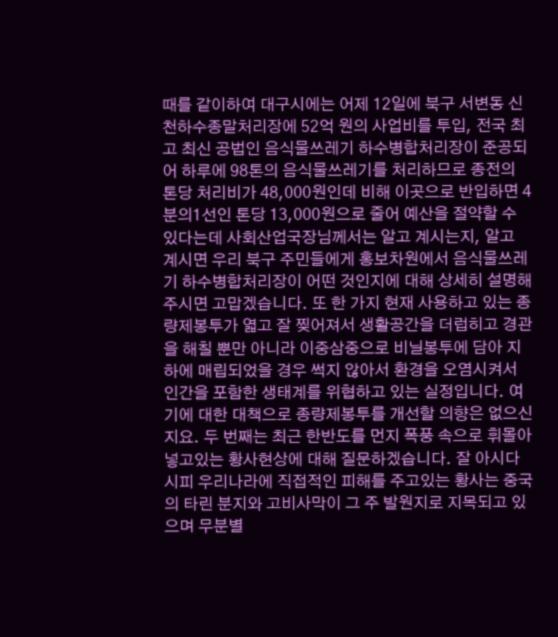때를 같이하여 대구시에는 어제 12일에 북구 서변동 신천하수종말처리장에 52억 원의 사업비를 투입, 전국 최고 최신 공법인 음식물쓰레기 하수병합처리장이 준공되어 하루에 98톤의 음식물쓰레기를 처리하므로 종전의 톤당 처리비가 48,000원인데 비해 이곳으로 반입하면 4분의1선인 톤당 13,000원으로 줄어 예산을 절약할 수 있다는데 사회산업국장님께서는 알고 계시는지, 알고 계시면 우리 북구 주민들에게 홍보차원에서 음식물쓰레기 하수병합처리장이 어떤 것인지에 대해 상세히 설명해 주시면 고맙겠습니다. 또 한 가지 현재 사용하고 있는 종량제봉투가 엷고 잘 찢어져서 생활공간을 더럽히고 경관을 해칠 뿐만 아니라 이중삼중으로 비닐봉투에 담아 지하에 매립되었을 경우 썩지 않아서 환경을 오염시켜서 인간을 포함한 생태계를 위협하고 있는 실정입니다. 여기에 대한 대책으로 종량제봉투를 개선할 의향은 없으신 지요. 두 번째는 최근 한반도를 먼지 폭풍 속으로 휘몰아 넣고있는 황사현상에 대해 질문하겠습니다. 잘 아시다시피 우리나라에 직접적인 피해를 주고있는 황사는 중국의 타린 분지와 고비사막이 그 주 발원지로 지목되고 있으며 무분별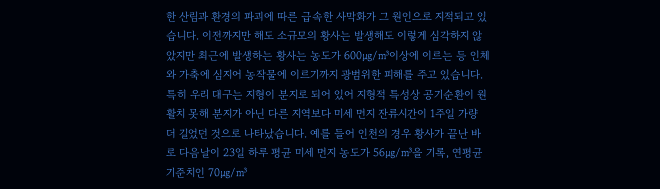한 산림과 환경의 파괴에 따른 급속한 사막화가 그 원인으로 지적되고 있습니다. 이전까지만 해도 소규모의 황사는 발생해도 이렇게 심각하지 않았지만 최근에 발생하는 황사는 농도가 600㎍/㎥이상에 이르는 등 인체와 가축에 심지어 농작물에 이르기까지 광범위한 피해를 주고 있습니다. 특히 우리 대구는 지형이 분지로 되어 있어 지형적 특성상 공기순환이 원활치 못해 분지가 아닌 다른 지역보다 미세 먼지 잔류시간이 1주일 가량 더 길었던 것으로 나타났습니다. 예를 들어 인천의 경우 황사가 끝난 바로 다음날이 23일 하루 평균 미세 먼지 농도가 56㎍/㎥을 기록, 연평균 기준치인 70㎍/㎥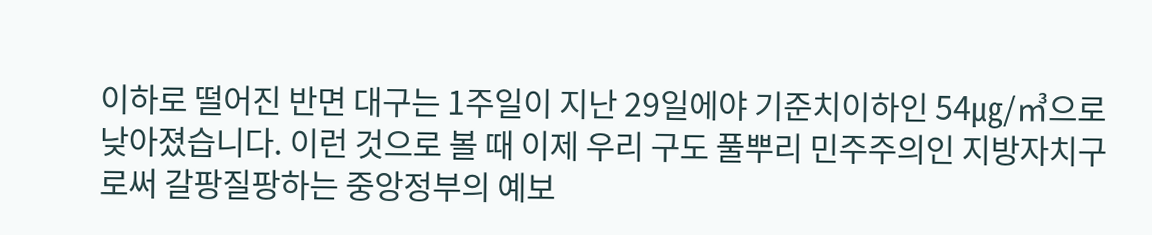이하로 떨어진 반면 대구는 1주일이 지난 29일에야 기준치이하인 54㎍/㎥으로 낮아졌습니다. 이런 것으로 볼 때 이제 우리 구도 풀뿌리 민주주의인 지방자치구로써 갈팡질팡하는 중앙정부의 예보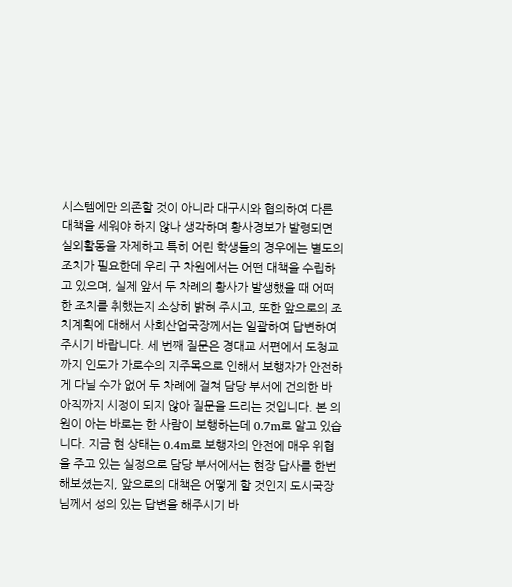시스템에만 의존할 것이 아니라 대구시와 협의하여 다른 대책을 세워야 하지 않나 생각하며 황사경보가 발령되면 실외활동을 자제하고 특히 어린 학생들의 경우에는 별도의 조치가 필요한데 우리 구 차원에서는 어떤 대책을 수립하고 있으며, 실제 앞서 두 차례의 황사가 발생했을 때 어떠한 조치를 취했는지 소상히 밝혀 주시고, 또한 앞으로의 조치계획에 대해서 사회산업국장께서는 일괄하여 답변하여 주시기 바랍니다. 세 번째 질문은 경대교 서편에서 도청교까지 인도가 가로수의 지주목으로 인해서 보행자가 안전하게 다닐 수가 없어 두 차례에 걸쳐 담당 부서에 건의한 바 아직까지 시정이 되지 않아 질문을 드리는 것입니다. 본 의원이 아는 바로는 한 사람이 보행하는데 0.7m로 알고 있습니다. 지금 현 상태는 0.4m로 보행자의 안전에 매우 위협을 주고 있는 실정으로 담당 부서에서는 현장 답사를 한번 해보셨는지, 앞으로의 대책은 어떻게 할 것인지 도시국장님께서 성의 있는 답변을 해주시기 바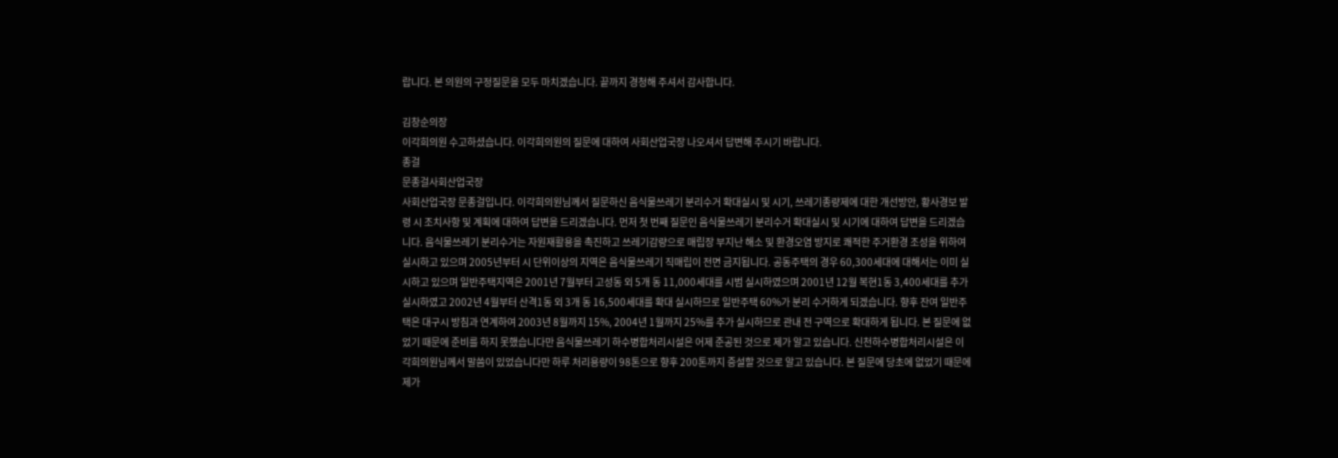랍니다. 본 의원의 구정질문을 모두 마치겠습니다. 끝까지 경청해 주셔서 감사합니다.

김창순의장
이각희의원 수고하셨습니다. 이각희의원의 질문에 대하여 사회산업국장 나오셔서 답변해 주시기 바랍니다.
종걸
문종걸사회산업국장
사회산업국장 문종걸입니다. 이각희의원님께서 질문하신 음식물쓰레기 분리수거 확대실시 및 시기, 쓰레기종량제에 대한 개선방안, 황사경보 발령 시 조치사항 및 계획에 대하여 답변을 드리겠습니다. 먼저 첫 번째 질문인 음식물쓰레기 분리수거 확대실시 및 시기에 대하여 답변을 드리겠습니다. 음식물쓰레기 분리수거는 자원재활용을 촉진하고 쓰레기감량으로 매립장 부지난 해소 및 환경오염 방지로 쾌적한 주거환경 조성을 위하여 실시하고 있으며 2005년부터 시 단위이상의 지역은 음식물쓰레기 직매립이 전면 금지됩니다. 공동주택의 경우 60,300세대에 대해서는 이미 실시하고 있으며 일반주택지역은 2001년 7월부터 고성동 외 5개 동 11,000세대를 시범 실시하였으며 2001년 12월 복현1동 3,400세대를 추가 실시하였고 2002년 4월부터 산격1동 외 3개 동 16,500세대를 확대 실시하므로 일반주택 60%가 분리 수거하게 되겠습니다. 향후 잔여 일반주택은 대구시 방침과 연계하여 2003년 8월까지 15%, 2004년 1월까지 25%를 추가 실시하므로 관내 전 구역으로 확대하게 됩니다. 본 질문에 없었기 때문에 준비를 하지 못했습니다만 음식물쓰레기 하수병합처리시설은 어제 준공된 것으로 제가 알고 있습니다. 신천하수병합처리시설은 이각희의원님께서 말씀이 있었습니다만 하루 처리용량이 98톤으로 향후 200톤까지 증설할 것으로 알고 있습니다. 본 질문에 당초에 없었기 때문에 제가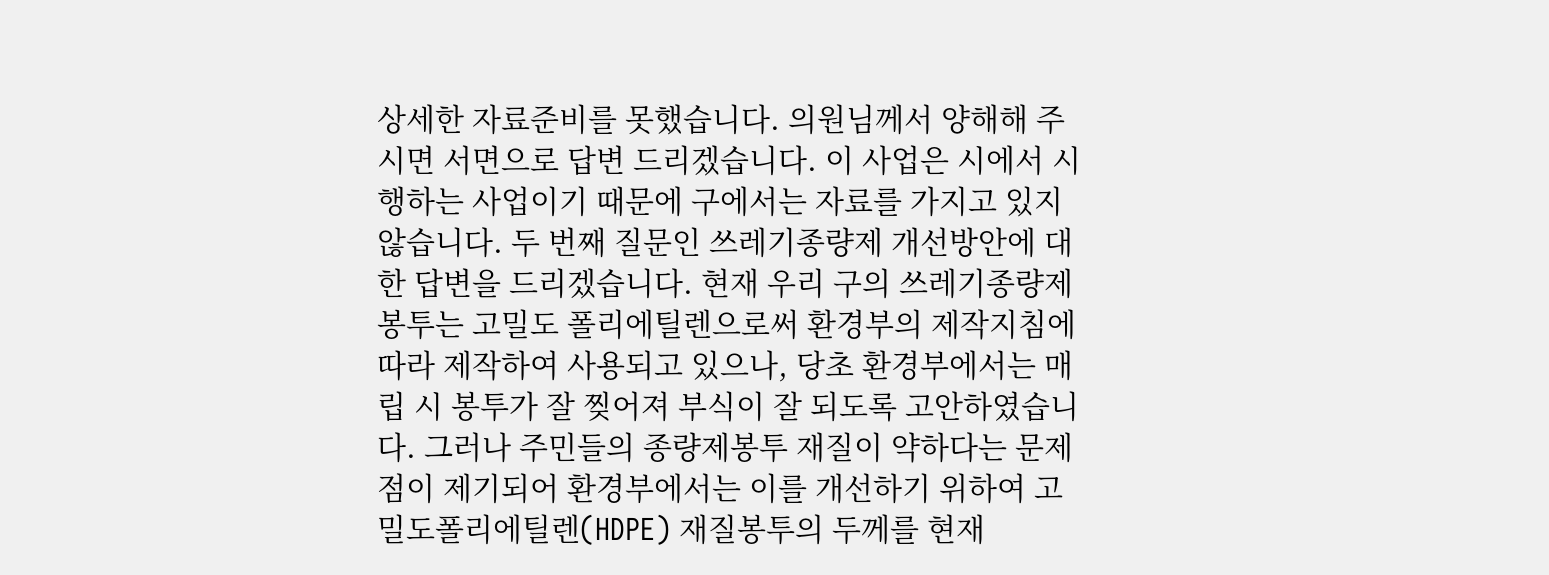상세한 자료준비를 못했습니다. 의원님께서 양해해 주시면 서면으로 답변 드리겠습니다. 이 사업은 시에서 시행하는 사업이기 때문에 구에서는 자료를 가지고 있지 않습니다. 두 번째 질문인 쓰레기종량제 개선방안에 대한 답변을 드리겠습니다. 현재 우리 구의 쓰레기종량제 봉투는 고밀도 폴리에틸렌으로써 환경부의 제작지침에 따라 제작하여 사용되고 있으나, 당초 환경부에서는 매립 시 봉투가 잘 찢어져 부식이 잘 되도록 고안하였습니다. 그러나 주민들의 종량제봉투 재질이 약하다는 문제점이 제기되어 환경부에서는 이를 개선하기 위하여 고밀도폴리에틸렌(HDPE) 재질봉투의 두께를 현재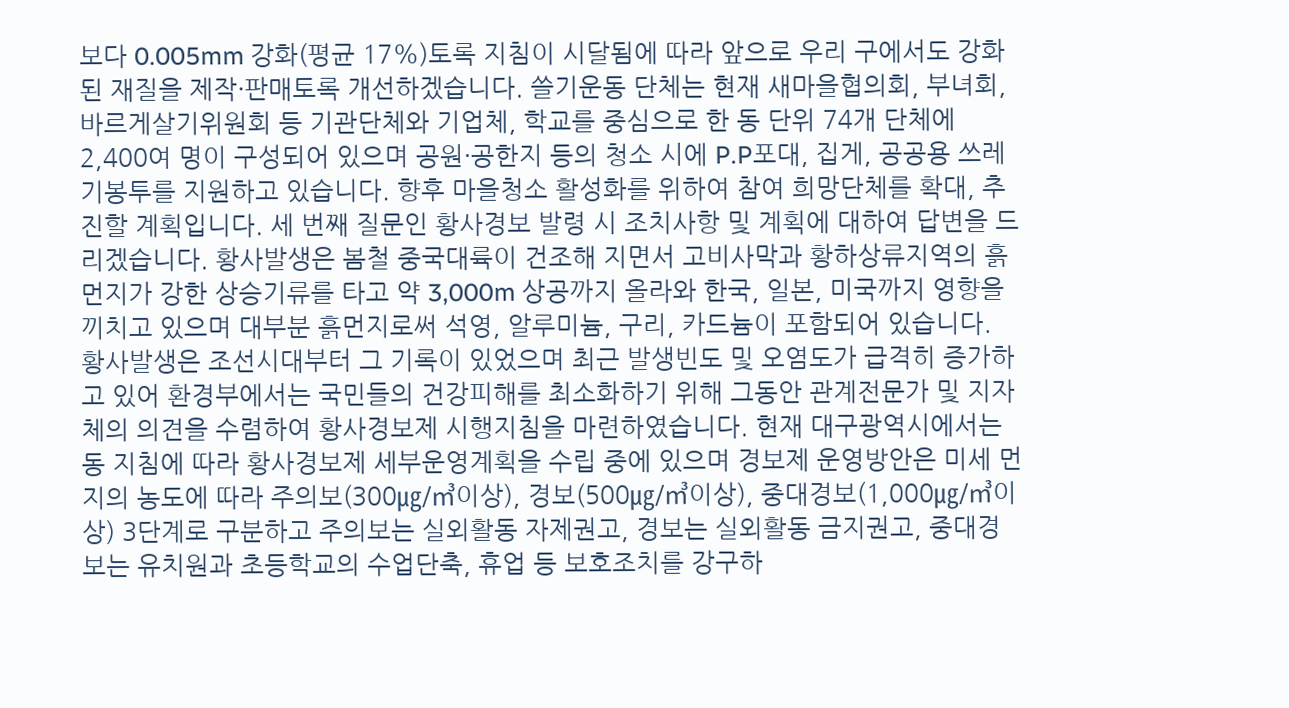보다 0.005mm 강화(평균 17%)토록 지침이 시달됨에 따라 앞으로 우리 구에서도 강화된 재질을 제작·판매토록 개선하겠습니다. 쓸기운동 단체는 현재 새마을협의회, 부녀회, 바르게살기위원회 등 기관단체와 기업체, 학교를 중심으로 한 동 단위 74개 단체에 2,400여 명이 구성되어 있으며 공원·공한지 등의 청소 시에 P.P포대, 집게, 공공용 쓰레기봉투를 지원하고 있습니다. 향후 마을청소 활성화를 위하여 참여 희망단체를 확대, 추진할 계획입니다. 세 번째 질문인 황사경보 발령 시 조치사항 및 계획에 대하여 답변을 드리겠습니다. 황사발생은 봄철 중국대륙이 건조해 지면서 고비사막과 황하상류지역의 흙먼지가 강한 상승기류를 타고 약 3,000m 상공까지 올라와 한국, 일본, 미국까지 영향을 끼치고 있으며 대부분 흙먼지로써 석영, 알루미늄, 구리, 카드늄이 포함되어 있습니다. 황사발생은 조선시대부터 그 기록이 있었으며 최근 발생빈도 및 오염도가 급격히 증가하고 있어 환경부에서는 국민들의 건강피해를 최소화하기 위해 그동안 관계전문가 및 지자체의 의견을 수렴하여 황사경보제 시행지침을 마련하였습니다. 현재 대구광역시에서는 동 지침에 따라 황사경보제 세부운영계획을 수립 중에 있으며 경보제 운영방안은 미세 먼지의 농도에 따라 주의보(300㎍/㎥이상), 경보(500㎍/㎥이상), 중대경보(1,000㎍/㎥이상) 3단계로 구분하고 주의보는 실외활동 자제권고, 경보는 실외활동 금지권고, 중대경보는 유치원과 초등학교의 수업단축, 휴업 등 보호조치를 강구하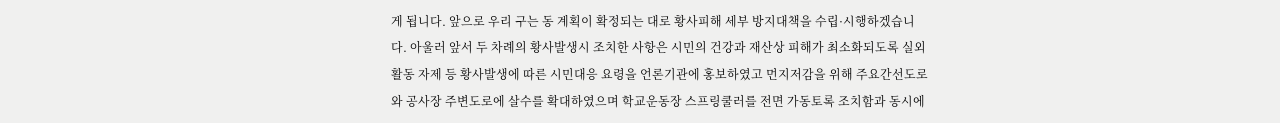게 됩니다. 앞으로 우리 구는 동 계획이 확정되는 대로 황사피해 세부 방지대책을 수립·시행하겠습니다. 아울러 앞서 두 차례의 황사발생시 조치한 사항은 시민의 건강과 재산상 피해가 최소화되도록 실외활동 자제 등 황사발생에 따른 시민대응 요령을 언론기관에 홍보하였고 먼지저감을 위해 주요간선도로와 공사장 주변도로에 살수를 확대하였으며 학교운동장 스프링쿨러를 전면 가동토록 조치함과 동시에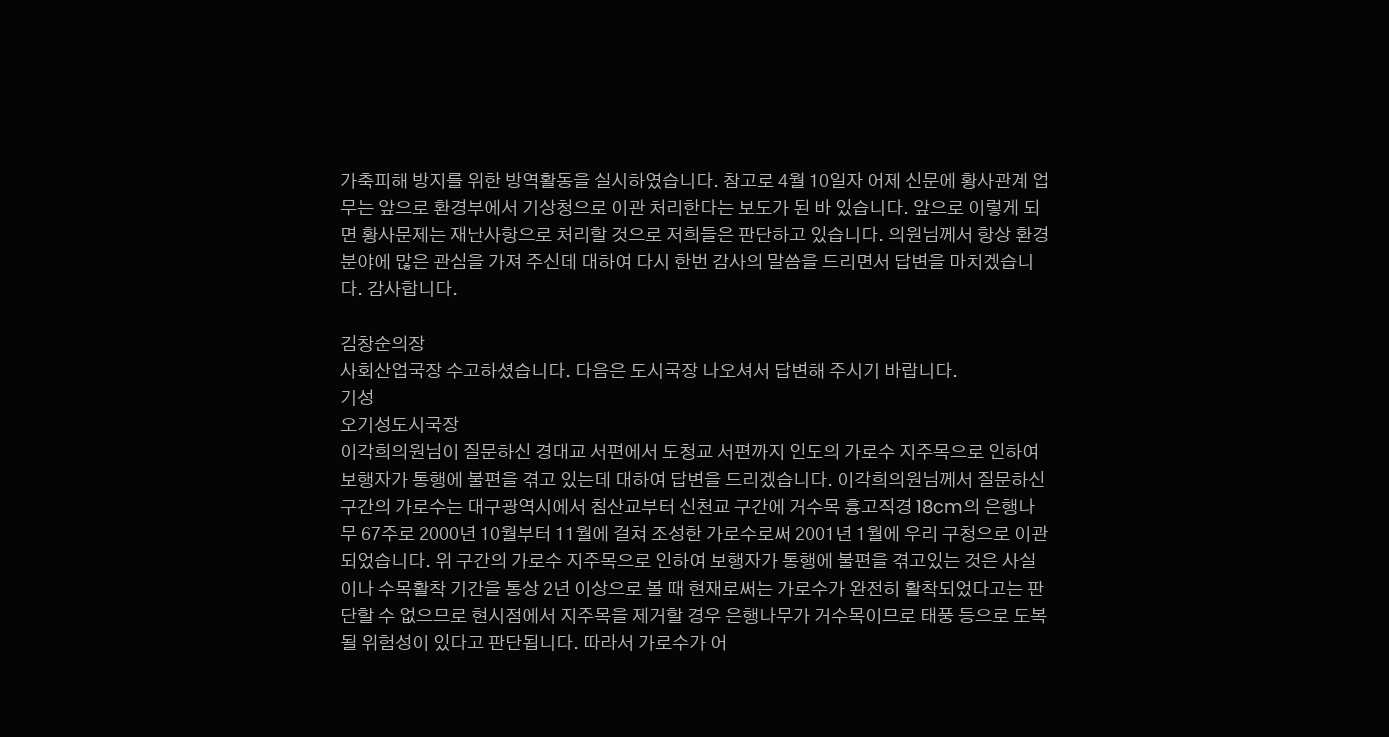가축피해 방지를 위한 방역활동을 실시하였습니다. 참고로 4월 10일자 어제 신문에 황사관계 업무는 앞으로 환경부에서 기상청으로 이관 처리한다는 보도가 된 바 있습니다. 앞으로 이렇게 되면 황사문제는 재난사항으로 처리할 것으로 저희들은 판단하고 있습니다. 의원님께서 항상 환경분야에 많은 관심을 가져 주신데 대하여 다시 한번 감사의 말씀을 드리면서 답변을 마치겠습니다. 감사합니다.

김창순의장
사회산업국장 수고하셨습니다. 다음은 도시국장 나오셔서 답변해 주시기 바랍니다.
기성
오기성도시국장
이각희의원님이 질문하신 경대교 서편에서 도청교 서편까지 인도의 가로수 지주목으로 인하여 보행자가 통행에 불편을 겪고 있는데 대하여 답변을 드리겠습니다. 이각희의원님께서 질문하신 구간의 가로수는 대구광역시에서 침산교부터 신천교 구간에 거수목 흉고직경 18cm의 은행나무 67주로 2000년 10월부터 11월에 걸쳐 조성한 가로수로써 2001년 1월에 우리 구청으로 이관되었습니다. 위 구간의 가로수 지주목으로 인하여 보행자가 통행에 불편을 겪고있는 것은 사실이나 수목활착 기간을 통상 2년 이상으로 볼 때 현재로써는 가로수가 완전히 활착되었다고는 판단할 수 없으므로 현시점에서 지주목을 제거할 경우 은행나무가 거수목이므로 태풍 등으로 도복될 위험성이 있다고 판단됩니다. 따라서 가로수가 어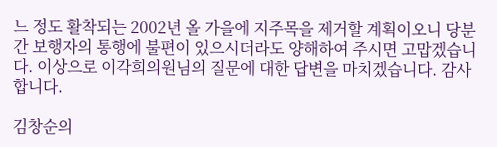느 정도 활착되는 2002년 올 가을에 지주목을 제거할 계획이오니 당분간 보행자의 통행에 불편이 있으시더라도 양해하여 주시면 고맙겠습니다. 이상으로 이각희의원님의 질문에 대한 답변을 마치겠습니다. 감사합니다.

김창순의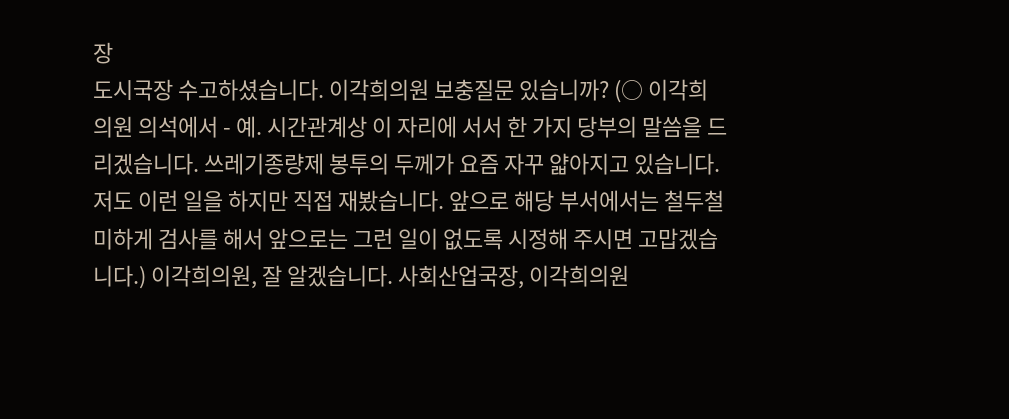장
도시국장 수고하셨습니다. 이각희의원 보충질문 있습니까? (○ 이각희 의원 의석에서 - 예. 시간관계상 이 자리에 서서 한 가지 당부의 말씀을 드리겠습니다. 쓰레기종량제 봉투의 두께가 요즘 자꾸 얇아지고 있습니다. 저도 이런 일을 하지만 직접 재봤습니다. 앞으로 해당 부서에서는 철두철미하게 검사를 해서 앞으로는 그런 일이 없도록 시정해 주시면 고맙겠습니다.) 이각희의원, 잘 알겠습니다. 사회산업국장, 이각희의원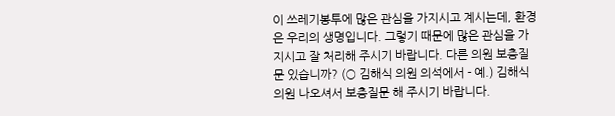이 쓰레기봉투에 많은 관심을 가지시고 계시는데, 환경은 우리의 생명입니다. 그렇기 때문에 많은 관심을 가지시고 잘 처리해 주시기 바랍니다. 다른 의원 보충질문 있습니까? (○ 김해식 의원 의석에서 - 예.) 김해식의원 나오셔서 보충질문 해 주시기 바랍니다.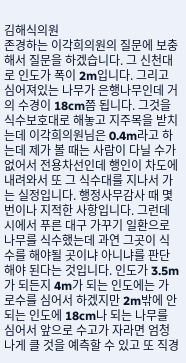김해식의원
존경하는 이각희의원의 질문에 보충해서 질문을 하겠습니다. 그 신천대로 인도가 폭이 2m입니다. 그리고 심어져있는 나무가 은행나무인데 거의 수경이 18cm쯤 됩니다. 그것을 식수보호대로 해놓고 지주목을 받치는데 이각희의원님은 0.4m라고 하는데 제가 볼 때는 사람이 다닐 수가 없어서 전용차선인데 행인이 차도에 내려와서 또 그 식수대를 지나서 가는 실정입니다. 행정사무감사 때 몇 번이나 지적한 사항입니다. 그런데 시에서 푸른 대구 가꾸기 일환으로 나무를 식수했는데 과연 그곳이 식수를 해야될 곳이냐 아니냐를 판단해야 된다는 것입니다. 인도가 3.5m가 되든지 4m가 되는 인도에는 가로수를 심어서 하겠지만 2m밖에 안 되는 인도에 18cm나 되는 나무를 심어서 앞으로 수고가 자라면 엄청나게 클 것을 예측할 수 있고 또 직경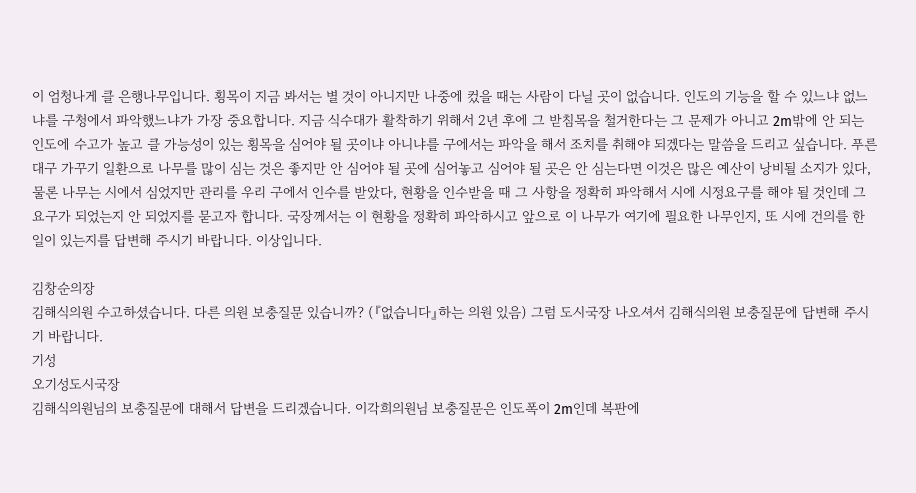이 엄청나게 클 은행나무입니다. 횡목이 지금 봐서는 별 것이 아니지만 나중에 컸을 때는 사람이 다닐 곳이 없습니다. 인도의 기능을 할 수 있느냐 없느냐를 구청에서 파악했느냐가 가장 중요합니다. 지금 식수대가 활착하기 위해서 2년 후에 그 받침목을 철거한다는 그 문제가 아니고 2m밖에 안 되는 인도에 수고가 높고 클 가능성이 있는 횡목을 심어야 될 곳이냐 아니냐를 구에서는 파악을 해서 조치를 취해야 되겠다는 말씀을 드리고 싶습니다. 푸른 대구 가꾸기 일환으로 나무를 많이 심는 것은 좋지만 안 심어야 될 곳에 심어놓고 심어야 될 곳은 안 심는다면 이것은 많은 예산이 낭비될 소지가 있다, 물론 나무는 시에서 심었지만 관리를 우리 구에서 인수를 받았다, 현황을 인수받을 때 그 사항을 정확히 파악해서 시에 시정요구를 해야 될 것인데 그 요구가 되었는지 안 되었지를 묻고자 합니다. 국장께서는 이 현황을 정확히 파악하시고 앞으로 이 나무가 여기에 필요한 나무인지, 또 시에 건의를 한 일이 있는지를 답변해 주시기 바랍니다. 이상입니다.

김창순의장
김해식의원 수고하셨습니다. 다른 의원 보충질문 있습니까? (『없습니다』하는 의원 있음) 그럼 도시국장 나오셔서 김해식의원 보충질문에 답변해 주시기 바랍니다.
기성
오기성도시국장
김해식의원님의 보충질문에 대해서 답변을 드리겠습니다. 이각희의원님 보충질문은 인도폭이 2m인데 복판에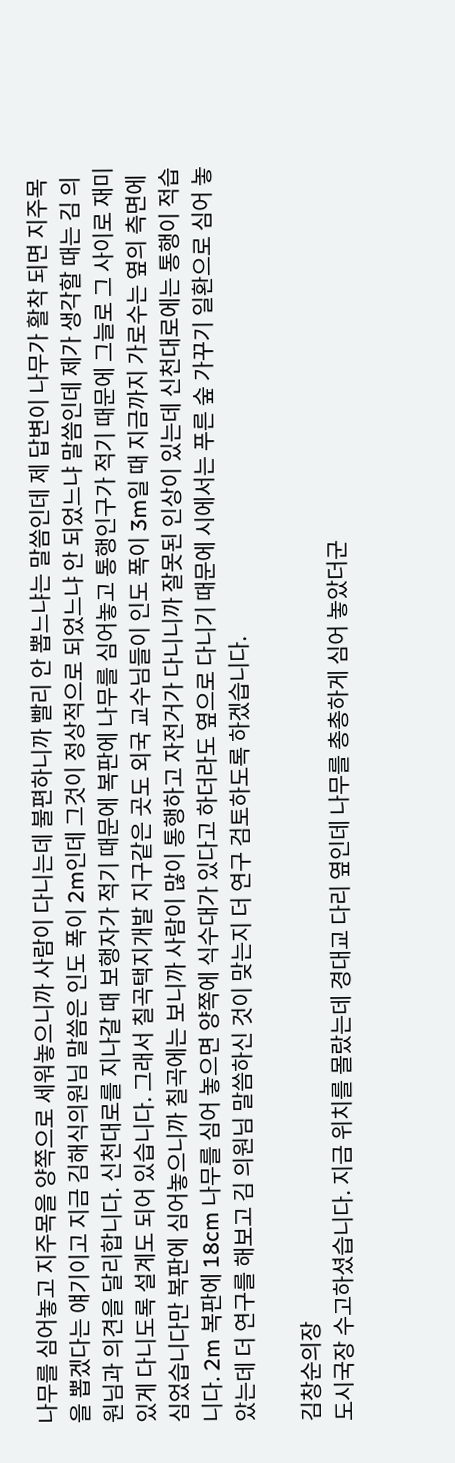나무를 심어놓고 지주목을 양쪽으로 세워놓으니까 사람이 다니는데 불편하니까 빨리 안 뽑느냐는 말씀인데 제 답변이 나무가 활착 되면 지주목을 뽑겠다는 얘기이고 지금 김해식의원님 말씀은 인도 폭이 2m인데 그것이 정상적으로 되었느냐 안 되었느냐 말씀인데 제가 생각할 때는 김 의원님과 의견을 달리합니다. 신천대로를 지나갈 때 보행자가 적기 때문에 복판에 나무를 심어놓고 통행인구가 적기 때문에 그늘로 그 사이로 재미있게 다니도록 설계도 되어 있습니다. 그래서 칠곡택지개발 지구같은 곳도 외국 교수님들이 인도 폭이 3m일 때 지금까지 가로수는 옆의 측면에 심었습니다만 복판에 심어놓으니까 칠곡에는 보니까 사람이 많이 통행하고 자전거가 다니니까 잘못된 인상이 있는데 신천대로에는 통행이 적습니다. 2m 복판에 18cm 나무를 심어 놓으면 양쪽에 식수대가 있다고 하더라도 옆으로 다니기 때문에 시에서는 푸른 숲 가꾸기 일환으로 심어 놓았는데 더 연구를 해보고 김 의원님 말씀하신 것이 맞는지 더 연구 검토하도록 하겠습니다.

김창순의장
도시국장 수고하셨습니다. 지금 위치를 몰랐는데 경대교 다리 옆인데 나무를 총총하게 심어 놓았더군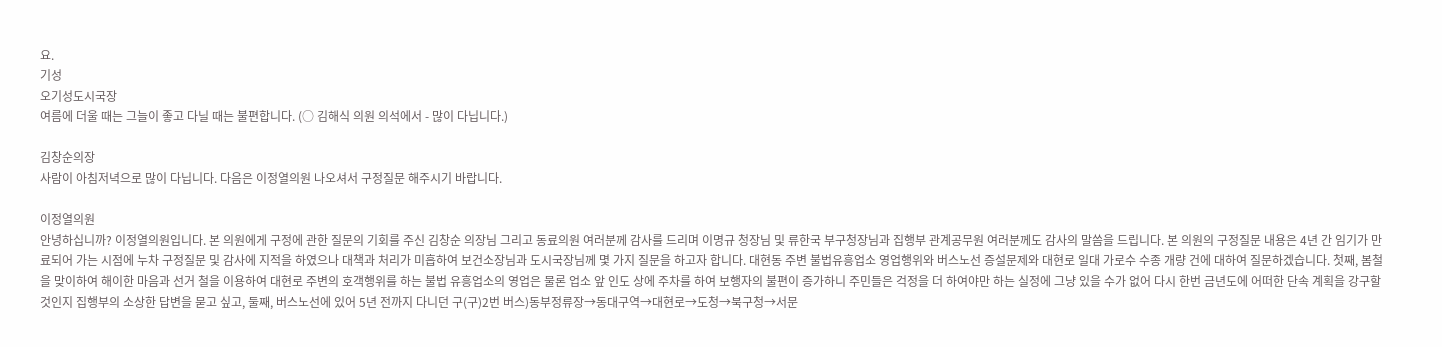요.
기성
오기성도시국장
여름에 더울 때는 그늘이 좋고 다닐 때는 불편합니다. (○ 김해식 의원 의석에서 - 많이 다닙니다.)

김창순의장
사람이 아침저녁으로 많이 다닙니다. 다음은 이정열의원 나오셔서 구정질문 해주시기 바랍니다.

이정열의원
안녕하십니까? 이정열의원입니다. 본 의원에게 구정에 관한 질문의 기회를 주신 김창순 의장님 그리고 동료의원 여러분께 감사를 드리며 이명규 청장님 및 류한국 부구청장님과 집행부 관계공무원 여러분께도 감사의 말씀을 드립니다. 본 의원의 구정질문 내용은 4년 간 임기가 만료되어 가는 시점에 누차 구정질문 및 감사에 지적을 하였으나 대책과 처리가 미흡하여 보건소장님과 도시국장님께 몇 가지 질문을 하고자 합니다. 대현동 주변 불법유흥업소 영업행위와 버스노선 증설문제와 대현로 일대 가로수 수종 개량 건에 대하여 질문하겠습니다. 첫째, 봄철을 맞이하여 해이한 마음과 선거 철을 이용하여 대현로 주변의 호객행위를 하는 불법 유흥업소의 영업은 물론 업소 앞 인도 상에 주차를 하여 보행자의 불편이 증가하니 주민들은 걱정을 더 하여야만 하는 실정에 그냥 있을 수가 없어 다시 한번 금년도에 어떠한 단속 계획을 강구할 것인지 집행부의 소상한 답변을 묻고 싶고, 둘째, 버스노선에 있어 5년 전까지 다니던 구(구)2번 버스)동부정류장→동대구역→대현로→도청→북구청→서문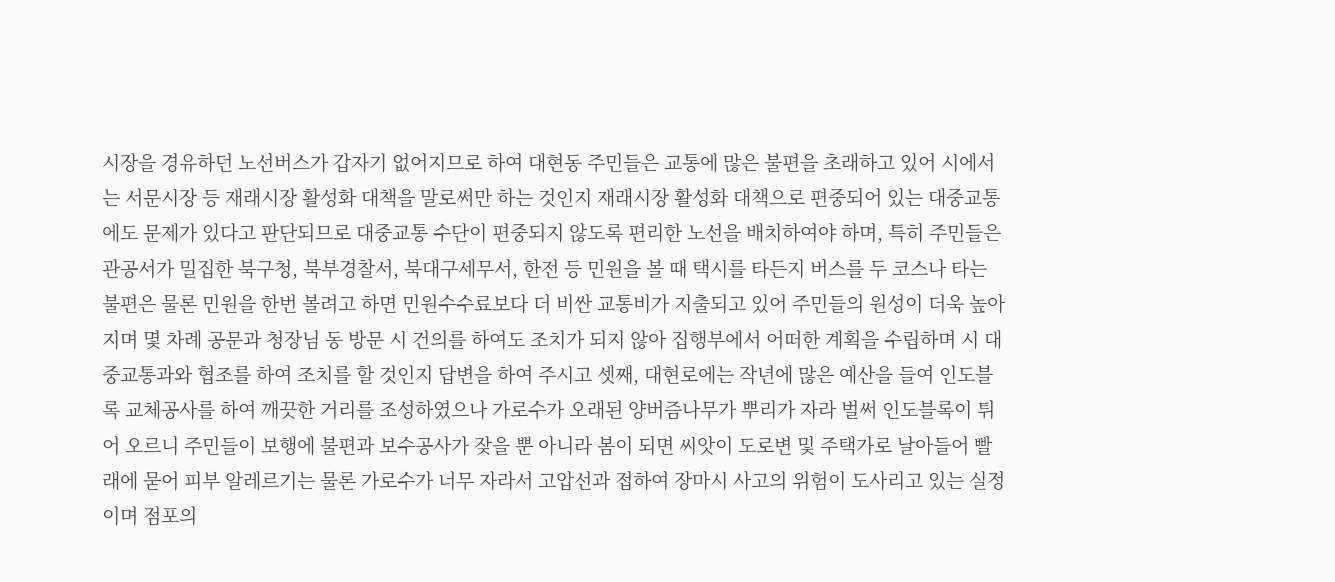시장을 경유하던 노선버스가 갑자기 없어지므로 하여 대현동 주민들은 교통에 많은 불편을 초래하고 있어 시에서는 서문시장 등 재래시장 활성화 대책을 말로써만 하는 것인지 재래시장 활성화 대책으로 편중되어 있는 대중교통에도 문제가 있다고 판단되므로 대중교통 수단이 편중되지 않도록 편리한 노선을 배치하여야 하며, 특히 주민들은 관공서가 밀집한 북구청, 북부경찰서, 북대구세무서, 한전 등 민원을 볼 때 택시를 타든지 버스를 두 코스나 타는 불편은 물론 민원을 한번 볼려고 하면 민원수수료보다 더 비싼 교통비가 지출되고 있어 주민들의 원성이 더욱 높아지며 몇 차례 공문과 청장님 동 방문 시 건의를 하여도 조치가 되지 않아 집행부에서 어떠한 계획을 수립하며 시 대중교통과와 협조를 하여 조치를 할 것인지 답변을 하여 주시고 셋째, 대현로에는 작년에 많은 예산을 들여 인도블록 교체공사를 하여 깨끗한 거리를 조성하였으나 가로수가 오래된 양버즘나무가 뿌리가 자라 벌써 인도블록이 튀어 오르니 주민들이 보행에 불편과 보수공사가 잦을 뿐 아니라 봄이 되면 씨앗이 도로변 및 주택가로 날아들어 빨래에 묻어 피부 알레르기는 물론 가로수가 너무 자라서 고압선과 접하여 장마시 사고의 위험이 도사리고 있는 실정이며 점포의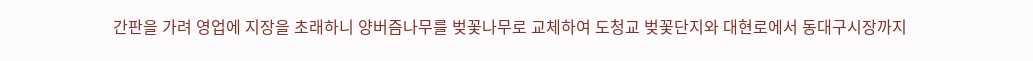간판을 가려 영업에 지장을 초래하니 양버즘나무를 벚꽃나무로 교체하여 도청교 벚꽃단지와 대현로에서 동대구시장까지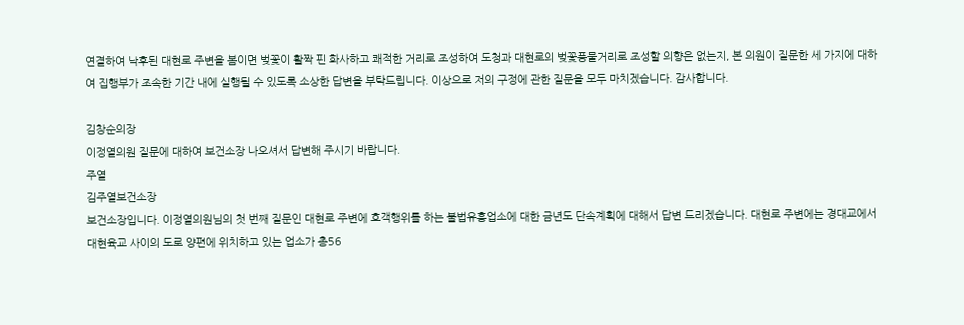연결하여 낙후된 대현로 주변을 봄이면 벚꽃이 활짝 핀 화사하고 쾌적한 거리로 조성하여 도청과 대현로의 벚꽃풍물거리로 조성할 의향은 없는지, 본 의원이 질문한 세 가지에 대하여 집행부가 조속한 기간 내에 실행될 수 있도록 소상한 답변을 부탁드립니다. 이상으로 저의 구정에 관한 질문을 모두 마치겠습니다. 감사합니다.

김창순의장
이정열의원 질문에 대하여 보건소장 나오셔서 답변해 주시기 바랍니다.
주열
김주열보건소장
보건소장입니다. 이정열의원님의 첫 번째 질문인 대현로 주변에 호객행위를 하는 불법유흥업소에 대한 금년도 단속계획에 대해서 답변 드리겠습니다. 대현로 주변에는 경대교에서 대현육교 사이의 도로 양편에 위치하고 있는 업소가 총56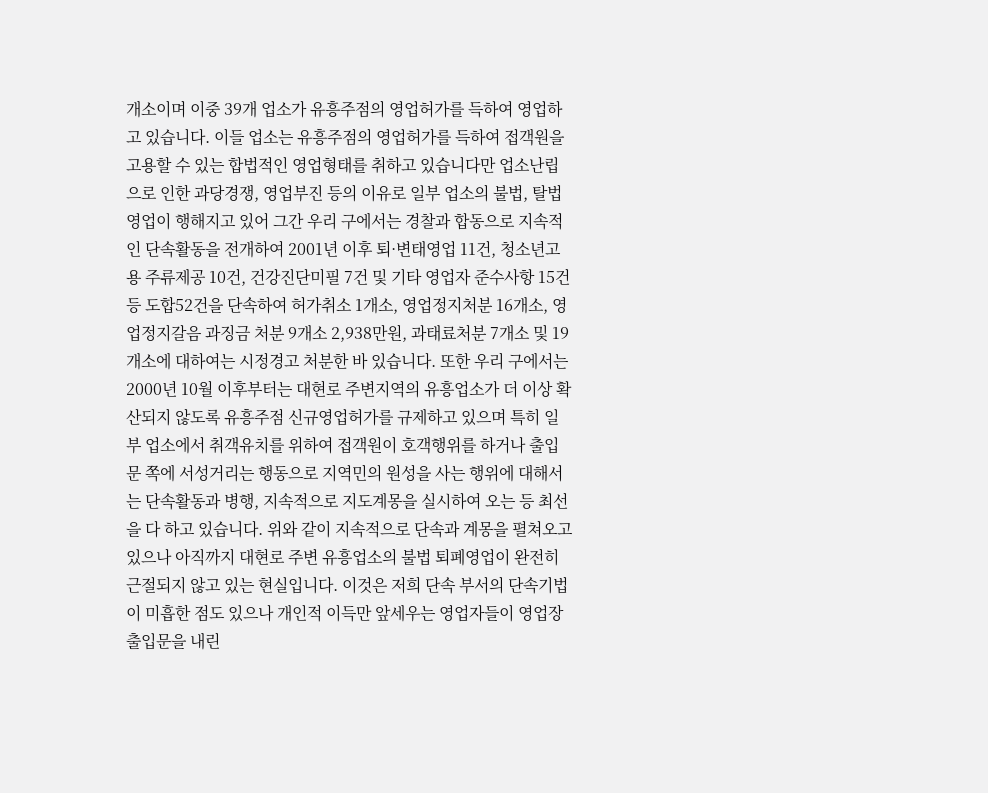개소이며 이중 39개 업소가 유흥주점의 영업허가를 득하여 영업하고 있습니다. 이들 업소는 유흥주점의 영업허가를 득하여 접객원을 고용할 수 있는 합법적인 영업형태를 취하고 있습니다만 업소난립으로 인한 과당경쟁, 영업부진 등의 이유로 일부 업소의 불법, 탈법영업이 행해지고 있어 그간 우리 구에서는 경찰과 합동으로 지속적인 단속활동을 전개하여 2001년 이후 퇴·변태영업 11건, 청소년고용 주류제공 10건, 건강진단미필 7건 및 기타 영업자 준수사항 15건 등 도합52건을 단속하여 허가취소 1개소, 영업정지처분 16개소, 영업정지갈음 과징금 처분 9개소 2,938만원, 과태료처분 7개소 및 19개소에 대하여는 시정경고 처분한 바 있습니다. 또한 우리 구에서는 2000년 10월 이후부터는 대현로 주변지역의 유흥업소가 더 이상 확산되지 않도록 유흥주점 신규영업허가를 규제하고 있으며 특히 일부 업소에서 취객유치를 위하여 접객원이 호객행위를 하거나 출입문 쪽에 서성거리는 행동으로 지역민의 원성을 사는 행위에 대해서는 단속활동과 병행, 지속적으로 지도계몽을 실시하여 오는 등 최선을 다 하고 있습니다. 위와 같이 지속적으로 단속과 계몽을 펼쳐오고 있으나 아직까지 대현로 주변 유흥업소의 불법 퇴폐영업이 완전히 근절되지 않고 있는 현실입니다. 이것은 저희 단속 부서의 단속기법이 미흡한 점도 있으나 개인적 이득만 앞세우는 영업자들이 영업장 출입문을 내린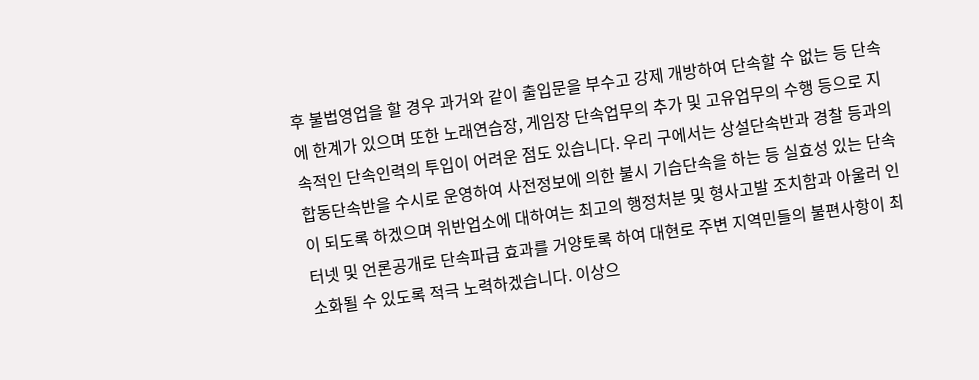후 불법영업을 할 경우 과거와 같이 출입문을 부수고 강제 개방하여 단속할 수 없는 등 단속에 한계가 있으며 또한 노래연습장, 게임장 단속업무의 추가 및 고유업무의 수행 등으로 지속적인 단속인력의 투입이 어려운 점도 있습니다. 우리 구에서는 상설단속반과 경찰 등과의 합동단속반을 수시로 운영하여 사전정보에 의한 불시 기습단속을 하는 등 실효성 있는 단속이 되도록 하겠으며 위반업소에 대하여는 최고의 행정처분 및 형사고발 조치함과 아울러 인터넷 및 언론공개로 단속파급 효과를 거양토록 하여 대현로 주변 지역민들의 불편사항이 최소화될 수 있도록 적극 노력하겠습니다. 이상으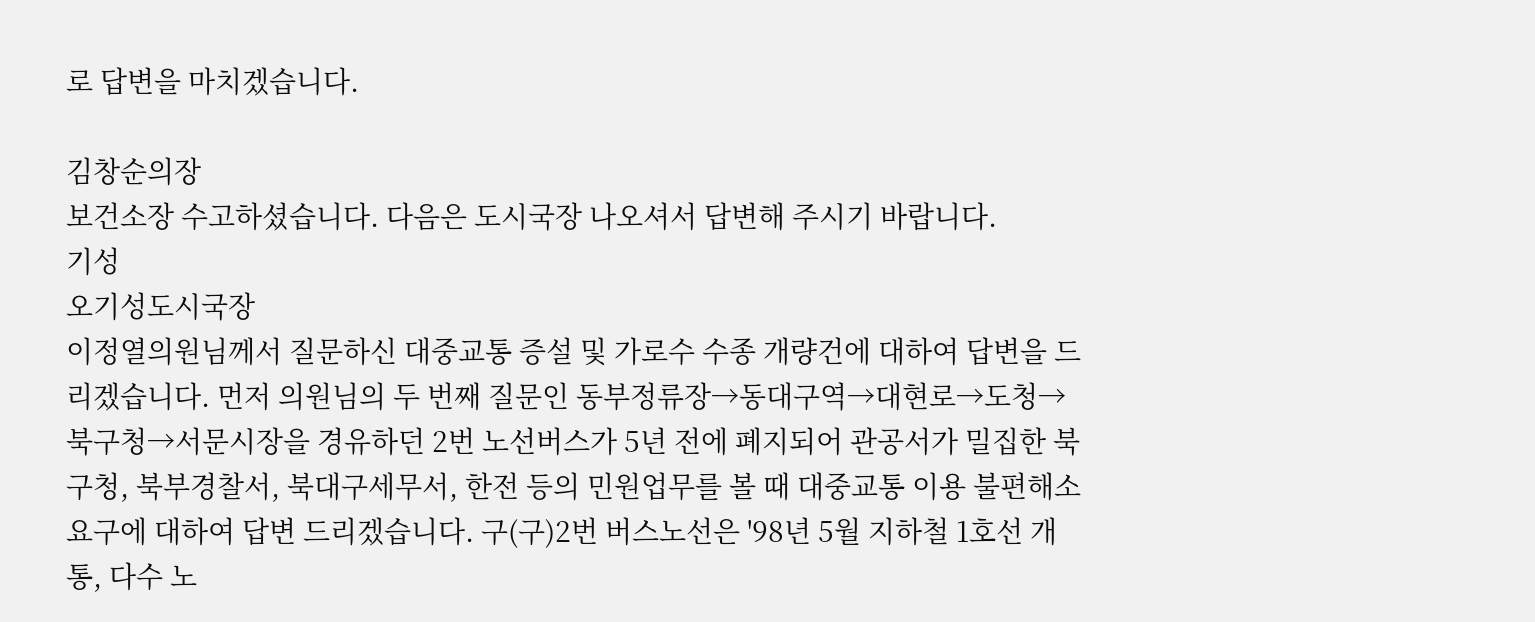로 답변을 마치겠습니다.

김창순의장
보건소장 수고하셨습니다. 다음은 도시국장 나오셔서 답변해 주시기 바랍니다.
기성
오기성도시국장
이정열의원님께서 질문하신 대중교통 증설 및 가로수 수종 개량건에 대하여 답변을 드리겠습니다. 먼저 의원님의 두 번째 질문인 동부정류장→동대구역→대현로→도청→북구청→서문시장을 경유하던 2번 노선버스가 5년 전에 폐지되어 관공서가 밀집한 북구청, 북부경찰서, 북대구세무서, 한전 등의 민원업무를 볼 때 대중교통 이용 불편해소 요구에 대하여 답변 드리겠습니다. 구(구)2번 버스노선은 '98년 5월 지하철 1호선 개통, 다수 노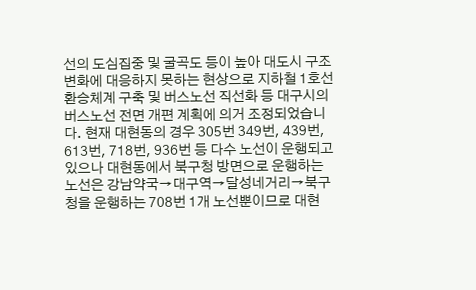선의 도심집중 및 굴곡도 등이 높아 대도시 구조변화에 대응하지 못하는 현상으로 지하철 1호선 환승체계 구축 및 버스노선 직선화 등 대구시의 버스노선 전면 개편 계획에 의거 조정되었습니다. 현재 대현동의 경우 305번 349번, 439번, 613번, 718번, 936번 등 다수 노선이 운행되고 있으나 대현동에서 북구청 방면으로 운행하는 노선은 강남약국→대구역→달성네거리→북구청을 운행하는 708번 1개 노선뿐이므로 대현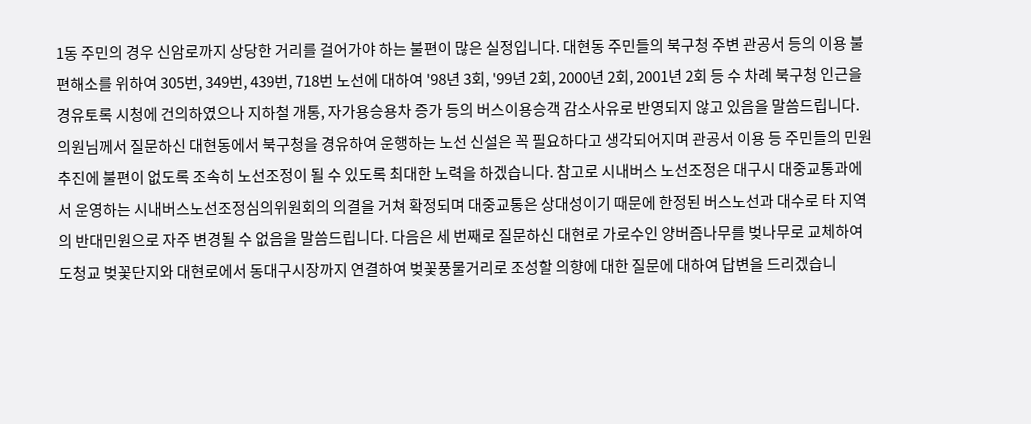1동 주민의 경우 신암로까지 상당한 거리를 걸어가야 하는 불편이 많은 실정입니다. 대현동 주민들의 북구청 주변 관공서 등의 이용 불편해소를 위하여 305번, 349번, 439번, 718번 노선에 대하여 '98년 3회, '99년 2회, 2000년 2회, 2001년 2회 등 수 차례 북구청 인근을 경유토록 시청에 건의하였으나 지하철 개통, 자가용승용차 증가 등의 버스이용승객 감소사유로 반영되지 않고 있음을 말씀드립니다. 의원님께서 질문하신 대현동에서 북구청을 경유하여 운행하는 노선 신설은 꼭 필요하다고 생각되어지며 관공서 이용 등 주민들의 민원추진에 불편이 없도록 조속히 노선조정이 될 수 있도록 최대한 노력을 하겠습니다. 참고로 시내버스 노선조정은 대구시 대중교통과에서 운영하는 시내버스노선조정심의위원회의 의결을 거쳐 확정되며 대중교통은 상대성이기 때문에 한정된 버스노선과 대수로 타 지역의 반대민원으로 자주 변경될 수 없음을 말씀드립니다. 다음은 세 번째로 질문하신 대현로 가로수인 양버즘나무를 벚나무로 교체하여 도청교 벚꽃단지와 대현로에서 동대구시장까지 연결하여 벚꽃풍물거리로 조성할 의향에 대한 질문에 대하여 답변을 드리겠습니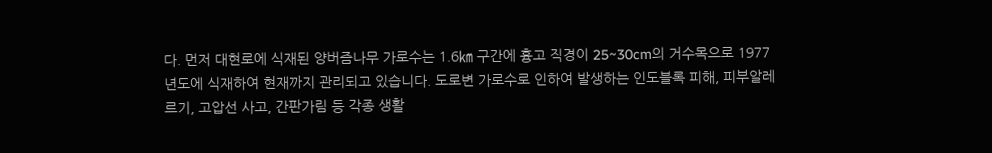다. 먼저 대현로에 식재된 양버즘나무 가로수는 1.6㎞ 구간에 흉고 직경이 25~30cm의 거수목으로 1977년도에 식재하여 현재까지 관리되고 있습니다. 도로변 가로수로 인하여 발생하는 인도블록 피해, 피부알레르기, 고압선 사고, 간판가림 등 각종 생활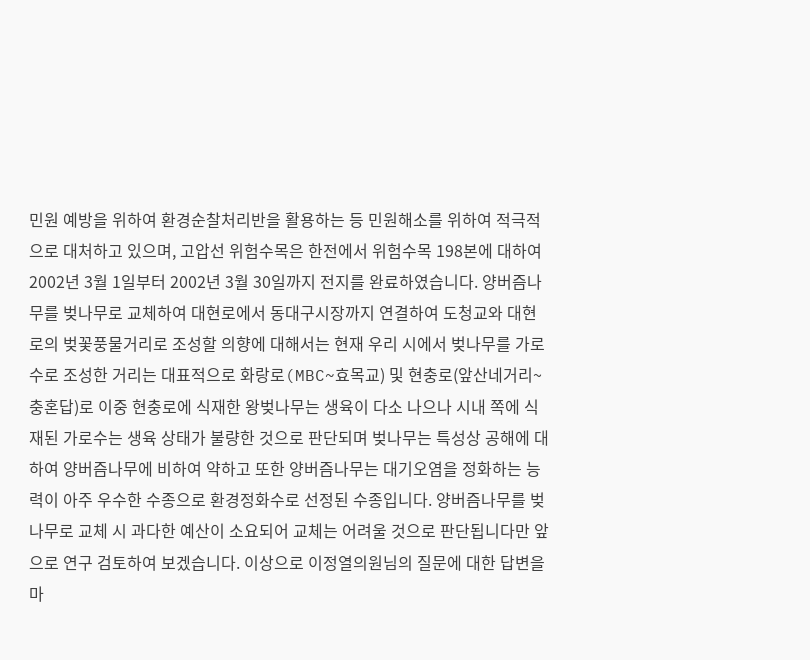민원 예방을 위하여 환경순찰처리반을 활용하는 등 민원해소를 위하여 적극적으로 대처하고 있으며, 고압선 위험수목은 한전에서 위험수목 198본에 대하여 2002년 3월 1일부터 2002년 3월 30일까지 전지를 완료하였습니다. 양버즘나무를 벚나무로 교체하여 대현로에서 동대구시장까지 연결하여 도청교와 대현로의 벚꽃풍물거리로 조성할 의향에 대해서는 현재 우리 시에서 벚나무를 가로수로 조성한 거리는 대표적으로 화랑로(MBC~효목교) 및 현충로(앞산네거리~충혼답)로 이중 현충로에 식재한 왕벚나무는 생육이 다소 나으나 시내 쪽에 식재된 가로수는 생육 상태가 불량한 것으로 판단되며 벚나무는 특성상 공해에 대하여 양버즘나무에 비하여 약하고 또한 양버즘나무는 대기오염을 정화하는 능력이 아주 우수한 수종으로 환경정화수로 선정된 수종입니다. 양버즘나무를 벚나무로 교체 시 과다한 예산이 소요되어 교체는 어려울 것으로 판단됩니다만 앞으로 연구 검토하여 보겠습니다. 이상으로 이정열의원님의 질문에 대한 답변을 마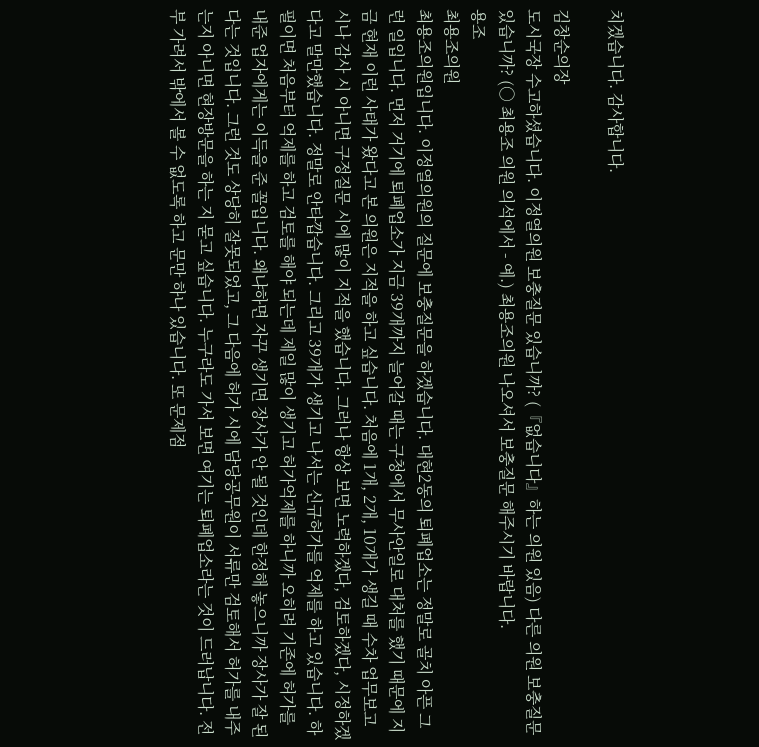치겠습니다. 감사합니다.

김창순의장
도시국장 수고하셨습니다. 이정열의원 보충질문 있습니까? (『없습니다』하는 의원 있음) 다른 의원 보충질문 있습니까? (○ 최용조 의원 의석에서 - 예.) 최용조의원 나오셔서 보충질문 해주시기 바랍니다.
용조
최용조의원
최용조의원입니다. 이정열의원의 질문에 보충질문을 하겠습니다. 대현2동의 퇴폐업소는 정말로 골치 아픈 그런 일입니다. 먼저 거기에 퇴폐업소가 지금 39개까지 늘어갈 때는 구청에서 무사안일로 대처를 했기 때문에 지금 현재 이런 사태가 왔다고 본 의원은 지적을 하고 싶습니다. 처음에 1개, 2개, 10개가 생길 때 수차 업무보고 시나 감사 시 아니면 구정질문 시에 많이 지적을 했습니다. 그러나 항상 보면 노력하겠다, 검토하겠다, 시정하겠다고 말만했습니다. 정말로 안타깝습니다. 그리고 39개가 생기고 나서는 신규허가를 억제를 하고 있습니다. 하필이면 처음부터 억제를 하고 검토를 해야 되는데 제일 많이 생기고 허가억제를 하니까 오히려 기존에 허가를 내준 업자에게는 이득을 준 꼴입니다. 왜냐하면 자꾸 생기면 장사가 안 될 것인데 한정해 놓으니까 장사가 잘 된다는 것입니다. 그런 것도 상당히 잘못되었고, 그 다음에 허가 시에 담당공무원이 서류만 검토해서 허가를 내주는지 아니면 현장방문을 하는 지 묻고 싶습니다. 누구라도 가서 보면 여기는 퇴폐업소라는 것이 드러납니다. 전부 가려서 밖에서 볼 수 없도록 하고 문만 하나 있습니다. 또 문제점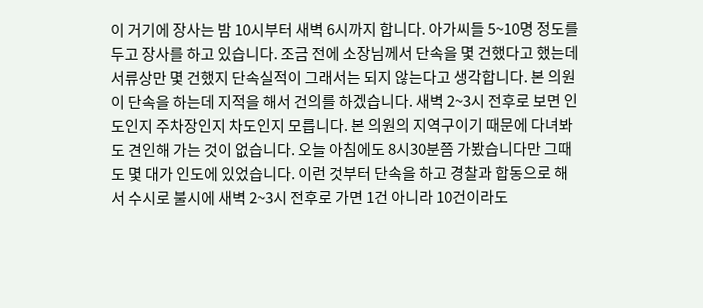이 거기에 장사는 밤 10시부터 새벽 6시까지 합니다. 아가씨들 5~10명 정도를 두고 장사를 하고 있습니다. 조금 전에 소장님께서 단속을 몇 건했다고 했는데 서류상만 몇 건했지 단속실적이 그래서는 되지 않는다고 생각합니다. 본 의원이 단속을 하는데 지적을 해서 건의를 하겠습니다. 새벽 2~3시 전후로 보면 인도인지 주차장인지 차도인지 모릅니다. 본 의원의 지역구이기 때문에 다녀봐도 견인해 가는 것이 없습니다. 오늘 아침에도 8시30분쯤 가봤습니다만 그때도 몇 대가 인도에 있었습니다. 이런 것부터 단속을 하고 경찰과 합동으로 해서 수시로 불시에 새벽 2~3시 전후로 가면 1건 아니라 10건이라도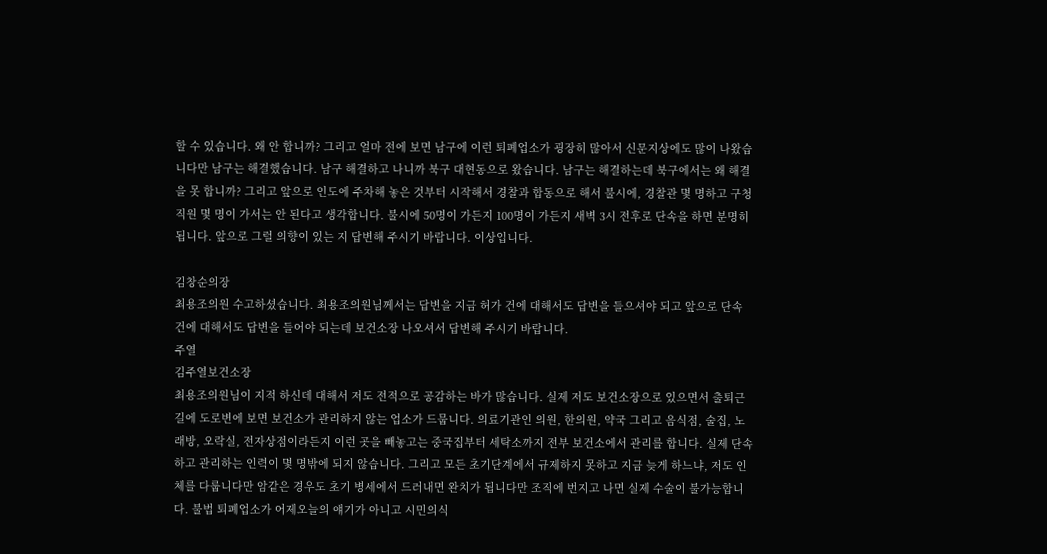할 수 있습니다. 왜 안 합니까? 그리고 얼마 전에 보면 남구에 이런 퇴폐업소가 굉장히 많아서 신문지상에도 많이 나왔습니다만 남구는 해결했습니다. 남구 해결하고 나니까 북구 대현동으로 왔습니다. 남구는 해결하는데 북구에서는 왜 해결을 못 합니까? 그리고 앞으로 인도에 주차해 놓은 것부터 시작해서 경찰과 합동으로 해서 불시에, 경찰관 몇 명하고 구청직원 몇 명이 가서는 안 된다고 생각합니다. 불시에 50명이 가든지 100명이 가든지 새벽 3시 전후로 단속을 하면 분명히 됩니다. 앞으로 그럴 의향이 있는 지 답변해 주시기 바랍니다. 이상입니다.

김창순의장
최용조의원 수고하셨습니다. 최용조의원님께서는 답변을 지금 허가 건에 대해서도 답변을 들으셔야 되고 앞으로 단속 건에 대해서도 답변을 들어야 되는데 보건소장 나오셔서 답변해 주시기 바랍니다.
주열
김주열보건소장
최용조의원님이 지적 하신데 대해서 저도 전적으로 공감하는 바가 많습니다. 실제 저도 보건소장으로 있으면서 출퇴근길에 도로변에 보면 보건소가 관리하지 않는 업소가 드뭅니다. 의료기관인 의원, 한의원, 약국 그리고 음식점, 술집, 노래방, 오락실, 전자상점이라든지 이런 곳을 빼놓고는 중국집부터 세탁소까지 전부 보건소에서 관리를 합니다. 실제 단속하고 관리하는 인력이 몇 명밖에 되지 않습니다. 그리고 모든 초기단계에서 규제하지 못하고 지금 늦게 하느냐, 저도 인체를 다룹니다만 암같은 경우도 초기 병세에서 드러내면 완치가 됩니다만 조직에 번지고 나면 실제 수술이 불가능합니다. 불법 퇴폐업소가 어제오늘의 얘기가 아니고 시민의식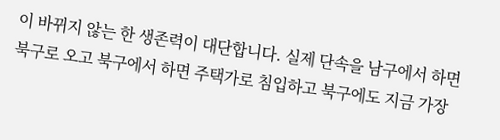이 바뀌지 않는 한 생존력이 대단합니다. 실제 단속을 남구에서 하면 북구로 오고 북구에서 하면 주택가로 침입하고 북구에도 지금 가장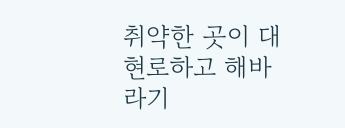취약한 곳이 대현로하고 해바라기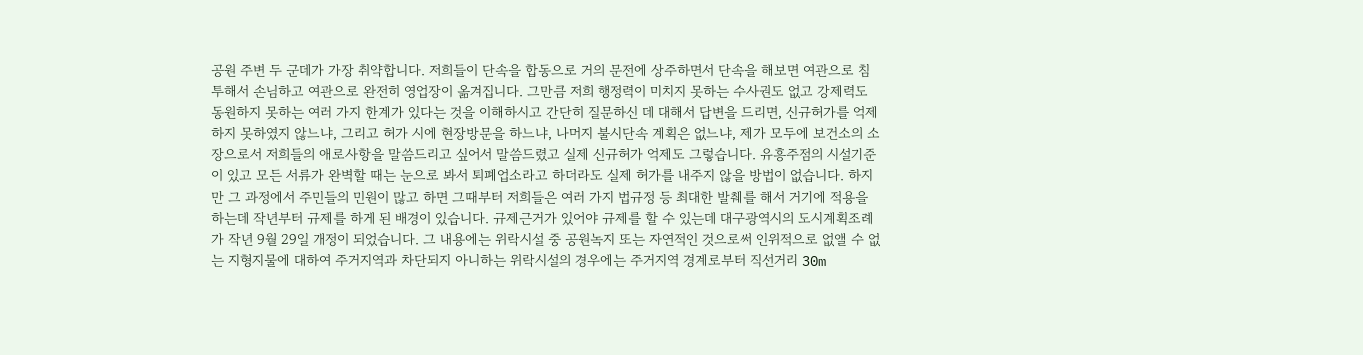공원 주변 두 군데가 가장 취약합니다. 저희들이 단속을 합동으로 거의 문전에 상주하면서 단속을 해보면 여관으로 침투해서 손님하고 여관으로 완전히 영업장이 옮겨집니다. 그만큼 저희 행정력이 미치지 못하는 수사권도 없고 강제력도 동원하지 못하는 여러 가지 한계가 있다는 것을 이해하시고 간단히 질문하신 데 대해서 답변을 드리면, 신규허가를 억제하지 못하였지 않느냐, 그리고 허가 시에 현장방문을 하느냐, 나머지 불시단속 계획은 없느냐, 제가 모두에 보건소의 소장으로서 저희들의 애로사항을 말씀드리고 싶어서 말씀드렸고 실제 신규허가 억제도 그렇습니다. 유흥주점의 시설기준이 있고 모든 서류가 완벽할 때는 눈으로 봐서 퇴폐업소라고 하더라도 실제 허가를 내주지 않을 방법이 없습니다. 하지만 그 과정에서 주민들의 민원이 많고 하면 그때부터 저희들은 여러 가지 법규정 등 최대한 발췌를 해서 거기에 적용을 하는데 작년부터 규제를 하게 된 배경이 있습니다. 규제근거가 있어야 규제를 할 수 있는데 대구광역시의 도시계획조례가 작년 9월 29일 개정이 되었습니다. 그 내용에는 위락시설 중 공원녹지 또는 자연적인 것으로써 인위적으로 없앨 수 없는 지형지물에 대하여 주거지역과 차단되지 아니하는 위락시설의 경우에는 주거지역 경계로부터 직선거리 30m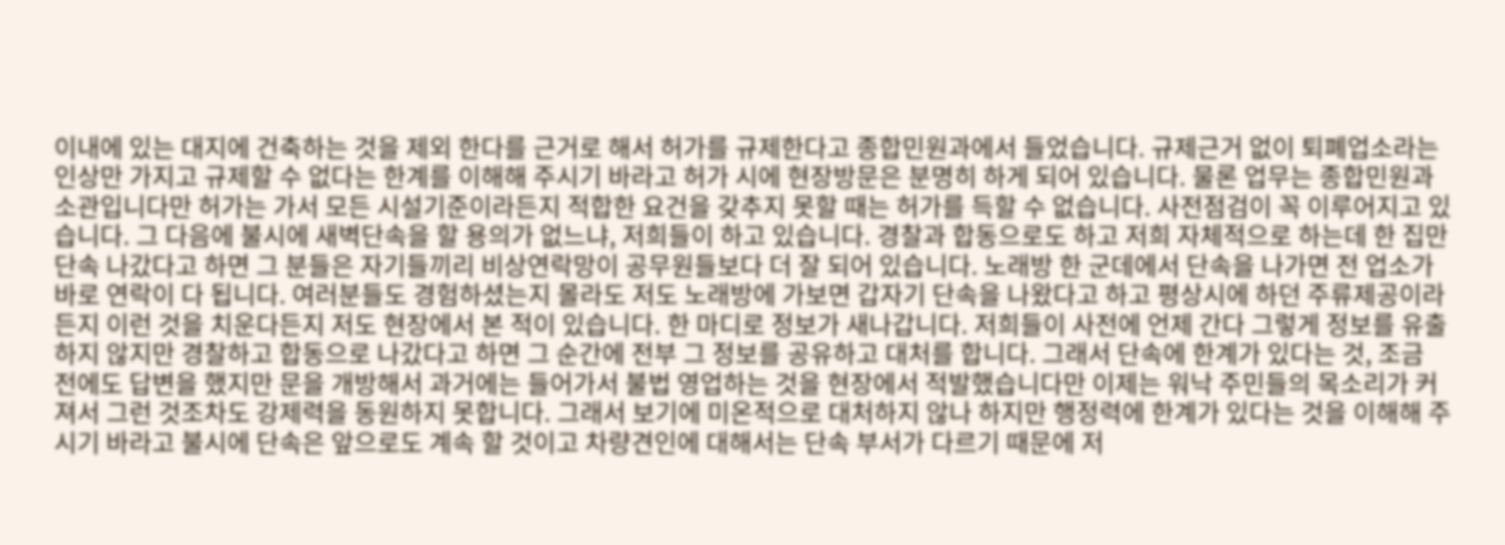이내에 있는 대지에 건축하는 것을 제외 한다를 근거로 해서 허가를 규제한다고 종합민원과에서 들었습니다. 규제근거 없이 퇴폐업소라는 인상만 가지고 규제할 수 없다는 한계를 이해해 주시기 바라고 허가 시에 현장방문은 분명히 하게 되어 있습니다. 물론 업무는 종합민원과 소관입니다만 허가는 가서 모든 시설기준이라든지 적합한 요건을 갖추지 못할 때는 허가를 득할 수 없습니다. 사전점검이 꼭 이루어지고 있습니다. 그 다음에 불시에 새벽단속을 할 용의가 없느냐, 저희들이 하고 있습니다. 경찰과 합동으로도 하고 저희 자체적으로 하는데 한 집만 단속 나갔다고 하면 그 분들은 자기들끼리 비상연락망이 공무원들보다 더 잘 되어 있습니다. 노래방 한 군데에서 단속을 나가면 전 업소가 바로 연락이 다 됩니다. 여러분들도 경험하셨는지 몰라도 저도 노래방에 가보면 갑자기 단속을 나왔다고 하고 평상시에 하던 주류제공이라든지 이런 것을 치운다든지 저도 현장에서 본 적이 있습니다. 한 마디로 정보가 새나갑니다. 저희들이 사전에 언제 간다 그렇게 정보를 유출하지 않지만 경찰하고 합동으로 나갔다고 하면 그 순간에 전부 그 정보를 공유하고 대처를 합니다. 그래서 단속에 한계가 있다는 것, 조금 전에도 답변을 했지만 문을 개방해서 과거에는 들어가서 불법 영업하는 것을 현장에서 적발했습니다만 이제는 워낙 주민들의 목소리가 커져서 그런 것조차도 강제력을 동원하지 못합니다. 그래서 보기에 미온적으로 대처하지 않나 하지만 행정력에 한계가 있다는 것을 이해해 주시기 바라고 불시에 단속은 앞으로도 계속 할 것이고 차량견인에 대해서는 단속 부서가 다르기 때문에 저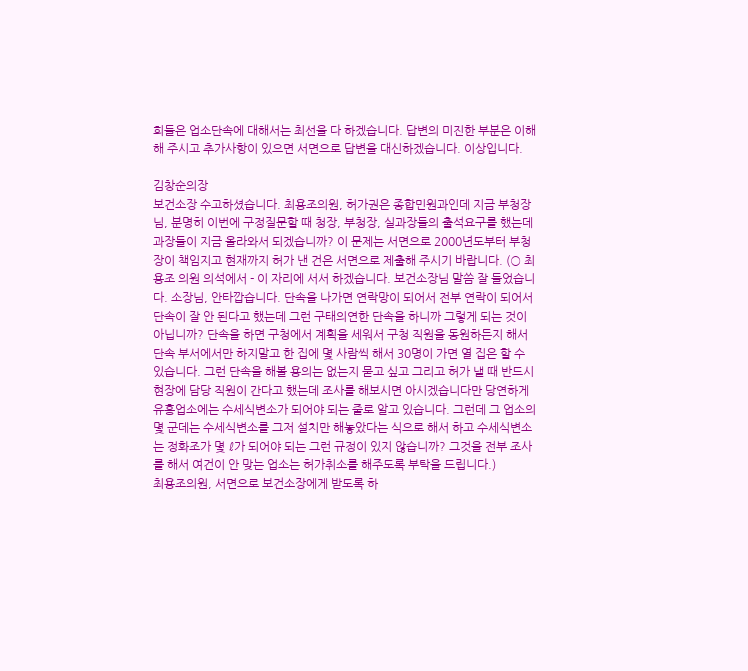희들은 업소단속에 대해서는 최선을 다 하겠습니다. 답변의 미진한 부분은 이해해 주시고 추가사항이 있으면 서면으로 답변을 대신하겠습니다. 이상입니다.

김창순의장
보건소장 수고하셨습니다. 최용조의원, 허가권은 종합민원과인데 지금 부청장님, 분명히 이번에 구정질문할 때 청장, 부청장, 실과장들의 출석요구를 했는데 과장들이 지금 올라와서 되겠습니까? 이 문제는 서면으로 2000년도부터 부청장이 책임지고 현재까지 허가 낸 건은 서면으로 제출해 주시기 바랍니다. (○ 최용조 의원 의석에서 - 이 자리에 서서 하겠습니다. 보건소장님 말씀 잘 들었습니다. 소장님, 안타깝습니다. 단속을 나가면 연락망이 되어서 전부 연락이 되어서 단속이 잘 안 된다고 했는데 그런 구태의연한 단속을 하니까 그렇게 되는 것이 아닙니까? 단속을 하면 구청에서 계획을 세워서 구청 직원을 동원하든지 해서 단속 부서에서만 하지말고 한 집에 몇 사람씩 해서 30명이 가면 열 집은 할 수 있습니다. 그런 단속을 해볼 용의는 없는지 묻고 싶고 그리고 허가 낼 때 반드시 현장에 담당 직원이 간다고 했는데 조사를 해보시면 아시겠습니다만 당연하게 유흥업소에는 수세식변소가 되어야 되는 줄로 알고 있습니다. 그런데 그 업소의 몇 군데는 수세식변소를 그저 설치만 해놓았다는 식으로 해서 하고 수세식변소는 정화조가 몇 ℓ가 되어야 되는 그런 규정이 있지 않습니까? 그것을 전부 조사를 해서 여건이 안 맞는 업소는 허가취소를 해주도록 부탁을 드립니다.)
최용조의원, 서면으로 보건소장에게 받도록 하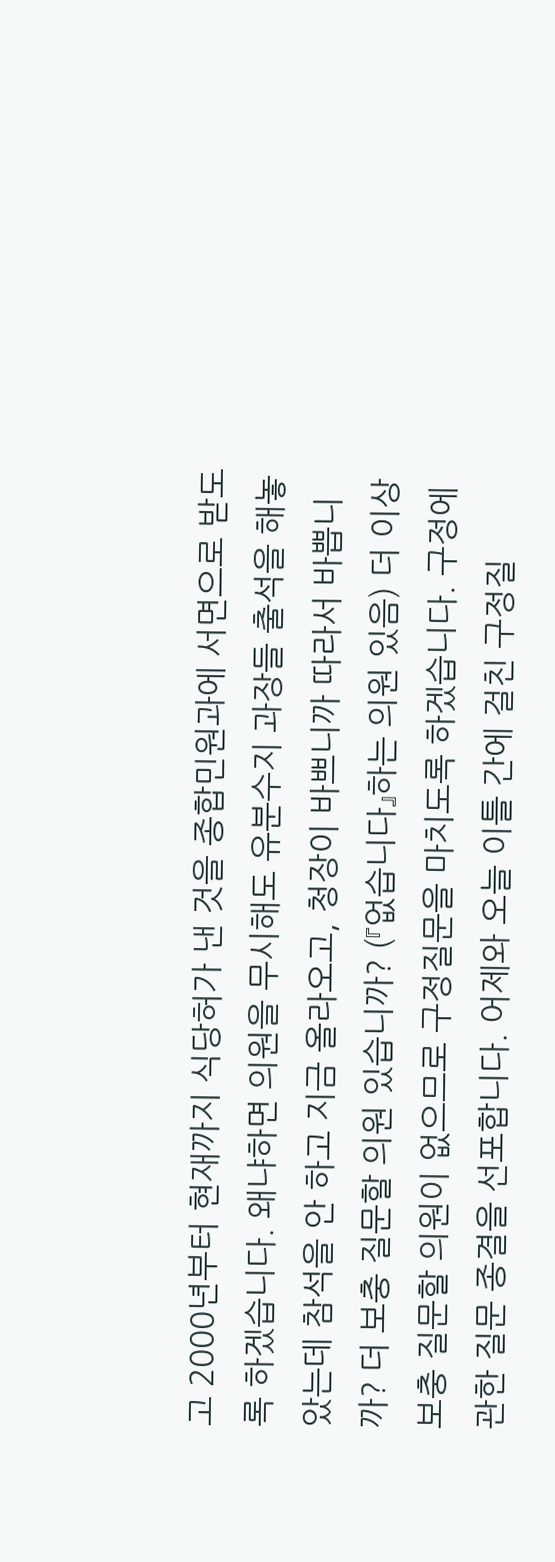고 2000년부터 현재까지 식당허가 낸 것을 종합민원과에 서면으로 받도록 하겠습니다. 왜냐하면 의원을 무시해도 유분수지 과장들 출석을 해놓았는데 참석을 안 하고 지금 올라오고, 청장이 바쁘니까 따라서 바쁩니까? 더 보충 질문할 의원 있습니까? (『없습니다』하는 의원 있음) 더 이상 보충 질문할 의원이 없으므로 구정질문을 마치도록 하겠습니다. 구정에 관한 질문 종결을 선포합니다. 어제와 오늘 이틀 간에 걸친 구정질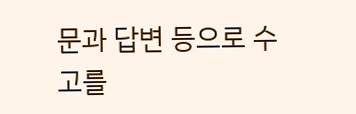문과 답변 등으로 수고를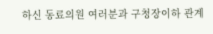하신 동료의원 여러분과 구청장이하 관계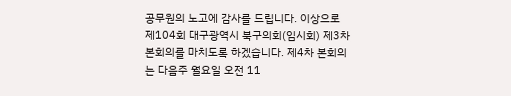공무원의 노고에 감사를 드립니다. 이상으로 제104회 대구광역시 북구의회(임시회) 제3차 본회의를 마치도록 하겠습니다. 제4차 본회의는 다음주 월요일 오전 11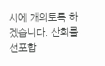시에 개의토록 하겠습니다. 산회를 선포합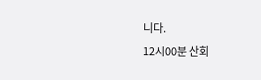니다.
12시00분 산회